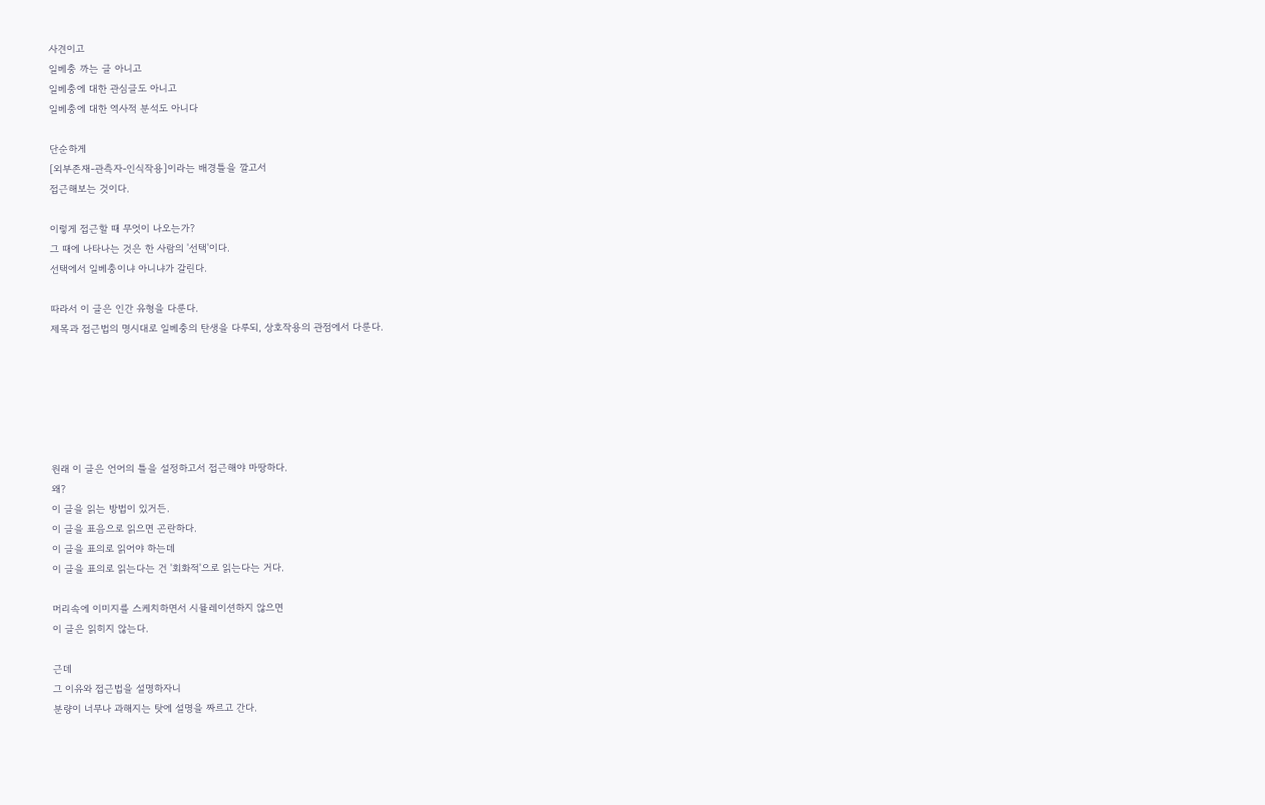사견이고
일베충 까는 글 아니고
일베충에 대한 관심글도 아니고
일베충에 대한 역사적 분석도 아니다

단순하게
[외부존재-관측자-인식작용]이라는 배경틀을 깔고서
접근해보는 것이다.

이렇게 접근할 때 무엇이 나오는가?
그 때에 나타나는 것은 한 사람의 '선택'이다.
선택에서 일베충이냐 아니냐가 갈린다.

따라서 이 글은 인간 유형을 다룬다.
제목과 접근법의 명시대로 일베충의 탄생을 다루되, 상호작용의 관점에서 다룬다.






원래 이 글은 언어의 틀을 설정하고서 접근해야 마땅하다.
왜?
이 글을 읽는 방법이 있거든.
이 글을 표음으로 읽으면 곤란하다.
이 글을 표의로 읽어야 하는데
이 글을 표의로 읽는다는 건 '회화적'으로 읽는다는 거다.

머리속에 이미지를 스케치하면서 시뮬레이션하지 않으면
이 글은 읽히지 않는다.

근데
그 이유와 접근법을 설명하자니
분량이 너무나 과해지는 탓에 설명을 짜르고 간다.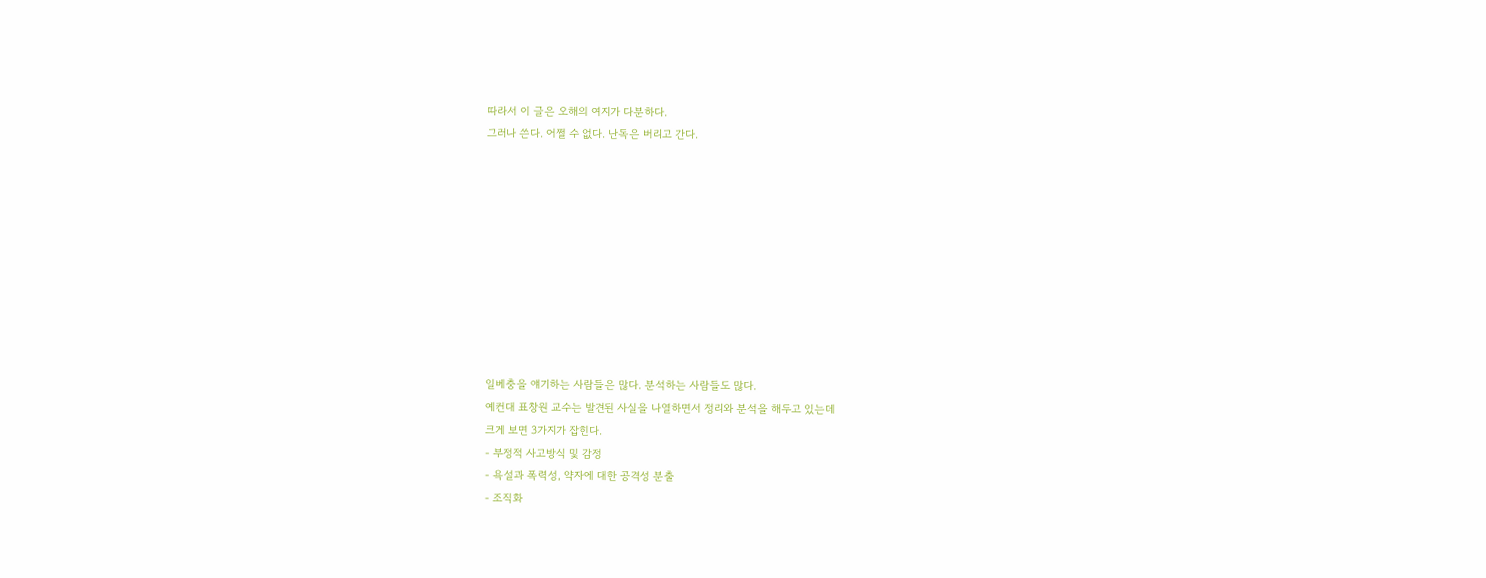따라서 이 글은 오해의 여지가 다분하다.
그러나 쓴다. 어쩔 수 없다. 난독은 버리고 간다.










일베충을 얘기하는 사람들은 많다. 분석하는 사람들도 많다.
예컨대 표창원 교수는 발견된 사실을 나열하면서 정리와 분석을 해두고 있는데
크게 보면 3가지가 잡힌다.
- 부정적 사고방식 및 감정
- 욕설과 폭력성, 약자에 대한 공격성 분출
- 조직화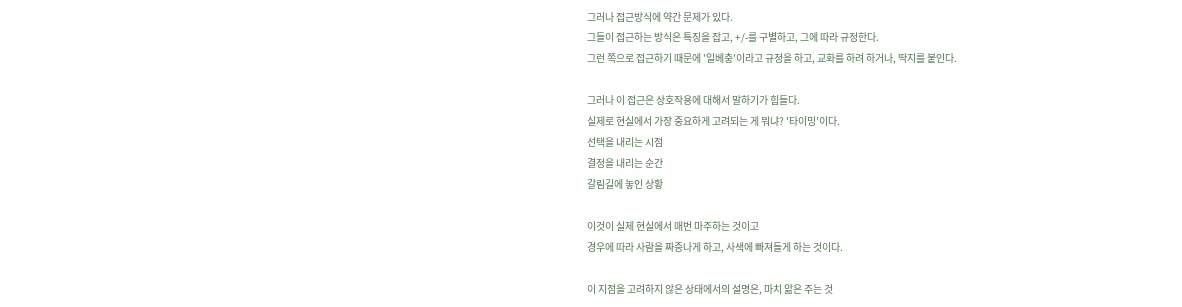그러나 접근방식에 약간 문제가 있다.
그들이 접근하는 방식은 특징을 잡고, +/-를 구별하고, 그에 따라 규정한다.
그런 쪽으로 접근하기 때문에 '일베충'이라고 규정을 하고, 교화를 하려 하거나, 딱지를 붙인다.

그러나 이 접근은 상호작용에 대해서 말하기가 힘들다.
실제로 현실에서 가장 중요하게 고려되는 게 뭐냐? '타이밍'이다.
선택을 내리는 시점
결정을 내리는 순간
갈림길에 놓인 상황

이것이 실제 현실에서 매번 마주하는 것이고
경우에 따라 사람을 짜증나게 하고, 사색에 빠져들게 하는 것이다.

이 지점을 고려하지 않은 상태에서의 설명은, 마치 앎은 주는 것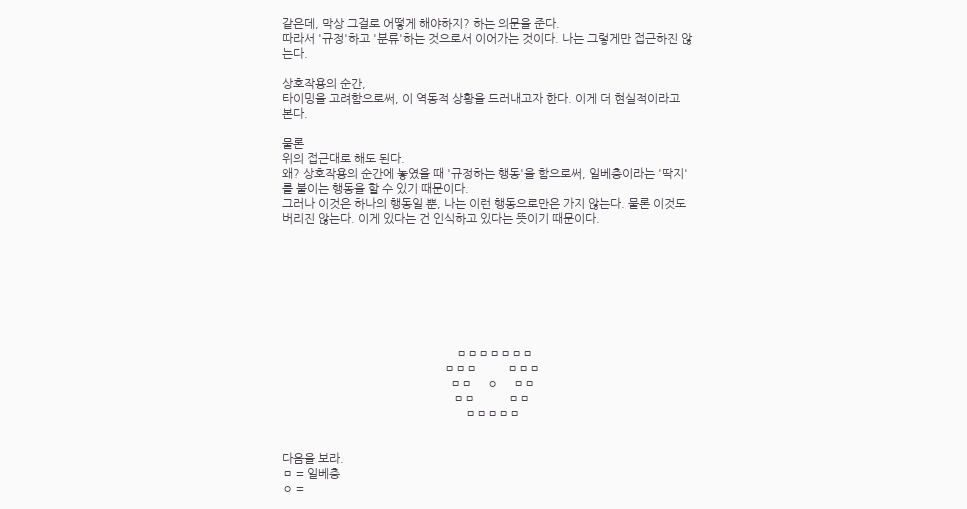같은데, 막상 그걸로 어떻게 해야하지? 하는 의문을 준다.
따라서 '규정'하고 '분류'하는 것으로서 이어가는 것이다. 나는 그렇게만 접근하진 않는다.

상호작용의 순간,
타이밍을 고려함으로써, 이 역동적 상황을 드러내고자 한다. 이게 더 현실적이라고 본다.

물론
위의 접근대로 해도 된다.
왜? 상호작용의 순간에 놓였을 때 '규정하는 행동'을 함으로써, 일베충이라는 '딱지'를 붙이는 행동을 할 수 있기 때문이다.
그러나 이것은 하나의 행동일 뿐, 나는 이런 행동으로만은 가지 않는다. 물론 이것도 버리진 않는다. 이게 있다는 건 인식하고 있다는 뜻이기 때문이다.








                                                          ㅁㅁㅁㅁㅁㅁㅁ
                                                      ㅁㅁㅁ          ㅁㅁㅁ
                                                        ㅁㅁ     ㅇ     ㅁㅁ
                                                         ㅁㅁ           ㅁㅁ
                                                             ㅁㅁㅁㅁㅁ


다음을 보라.
ㅁ = 일베충
ㅇ =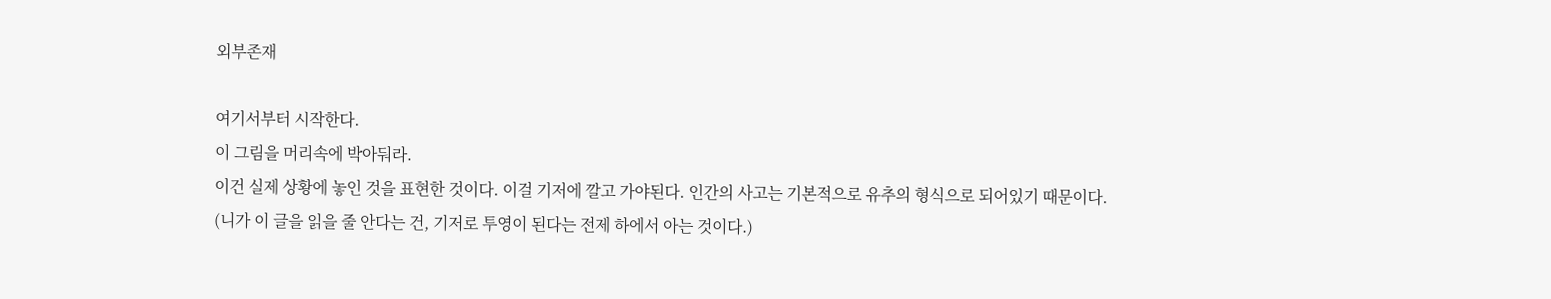외부존재

여기서부터 시작한다.
이 그림을 머리속에 박아둬라.
이건 실제 상황에 놓인 것을 표현한 것이다. 이걸 기저에 깔고 가야된다. 인간의 사고는 기본적으로 유추의 형식으로 되어있기 때문이다.
(니가 이 글을 읽을 줄 안다는 건, 기저로 투영이 된다는 전제 하에서 아는 것이다.)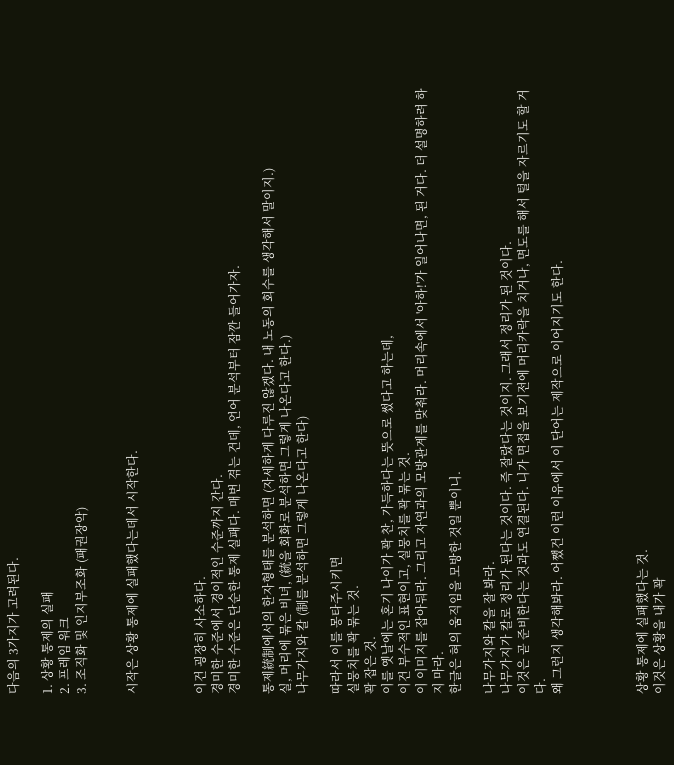다음의 3가지가 고려된다.

1. 상황 통제의 실패
2. 프레임 워크
3. 조직화 및 인지부조화 (패권장악)


시작은 상황 통제에 실패했다는데서 시작한다.



이건 굉장히 사소하다.
경미한 수준에서 경이적인 수준까지 간다.
경미한 수준은 단순한 통제 실패다. 매번 겪는 건데, 언어 분석부터 잠깐 들어가자.

통제統制에서의 한자형태를 분석하면 (자세하게 다루진 않겠다. 내 노동의 회수를 생각해서 말이지.)
실, 머리에 묶은 비녀, (統을 회화로 분석하면 그렇게 나온다고 한다.)
나무가지와 칼 (制를 분석하면 그렇게 나온다고 한다)

따라서 이를 몽타주시키면
실뭉치를 꽉 묶는 것.
꽉 잡은 것.
이를 옛날에는 혼기 나이가 꽉 찬, 가득하다는 뜻으로 썼다고 하는데,
이건 부수적인 표현이고, 실뭉치를 꽉 묶는 것.
이 이미지를 잡아둬라. 그리고 자연과의 모방관계를 맞춰라. 머리속에서 '아하!'가 일어나면, 된 거다. 더 설명하려 하지 마라.
한글은 혀의 움직임을 모방한 것일 뿐이니.

나무가지와 칼을 잘 봐라.
나무가지가 칼로 정리가 된다는 것이다. 즉 잘랐다는 것이지. 그래서 정리가 된 것이다.
이것은 곧 준비한다는 것과도 연결된다. 니가 면접을 보기전에 머리카락을 치거나, 면도를 해서 털을 자르기도 할 거다.
왜 그런지 생각해봐라. 어쨌건 이런 이유에서 이 단어는 제작으로 이어지기도 한다.




상황 통제에 실패했다는 것.
이것은 상황을 내가 꽉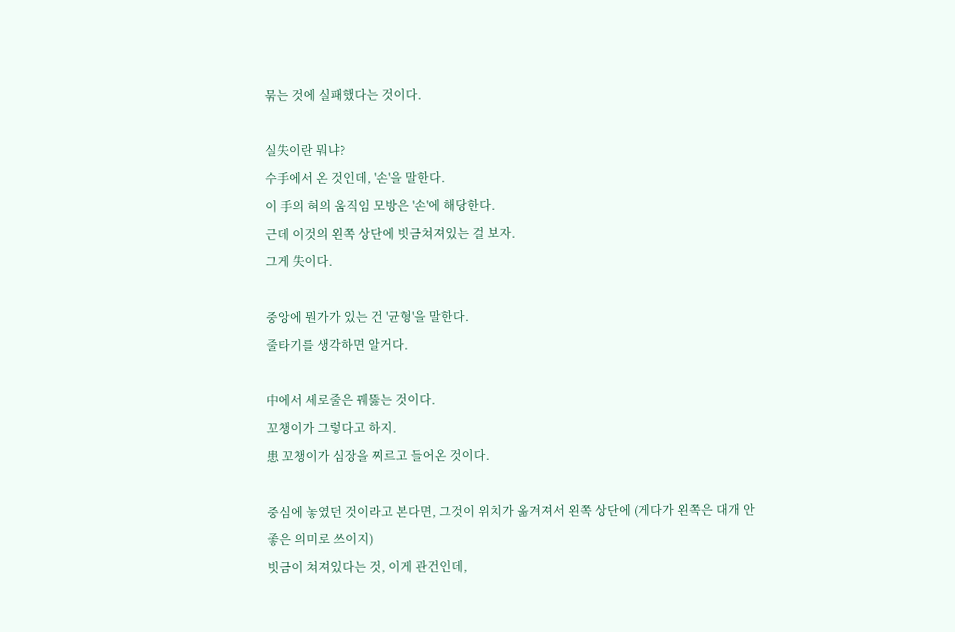묶는 것에 실패했다는 것이다.

실失이란 뭐냐?
수手에서 온 것인데, '손'을 말한다.
이 手의 혀의 움직임 모방은 '손'에 해당한다.
근데 이것의 왼쪽 상단에 빗금쳐져있는 걸 보자.
그게 失이다.

중앙에 뭔가가 있는 건 '균형'을 말한다.
줄타기를 생각하면 알거다.

中에서 세로줄은 꿰뚫는 것이다.
꼬챙이가 그렇다고 하지.
患 꼬챙이가 심장을 찌르고 들어온 것이다.

중심에 놓였던 것이라고 본다면, 그것이 위치가 옮겨져서 왼쪽 상단에 (게다가 왼쪽은 대개 안좋은 의미로 쓰이지)
빗금이 쳐져있다는 것, 이게 관건인데,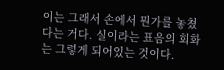이는 그래서 손에서 뭔가를 놓쳤다는 거다. 실이라는 표음의 회화는 그렇게 되어있는 것이다.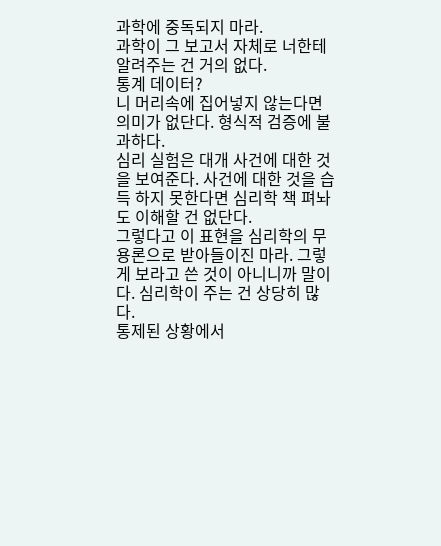과학에 중독되지 마라.
과학이 그 보고서 자체로 너한테 알려주는 건 거의 없다.
통계 데이터?
니 머리속에 집어넣지 않는다면 의미가 없단다. 형식적 검증에 불과하다.
심리 실험은 대개 사건에 대한 것을 보여준다. 사건에 대한 것을 습득 하지 못한다면 심리학 책 펴놔도 이해할 건 없단다.
그렇다고 이 표현을 심리학의 무용론으로 받아들이진 마라. 그렇게 보라고 쓴 것이 아니니까 말이다. 심리학이 주는 건 상당히 많다.
통제된 상황에서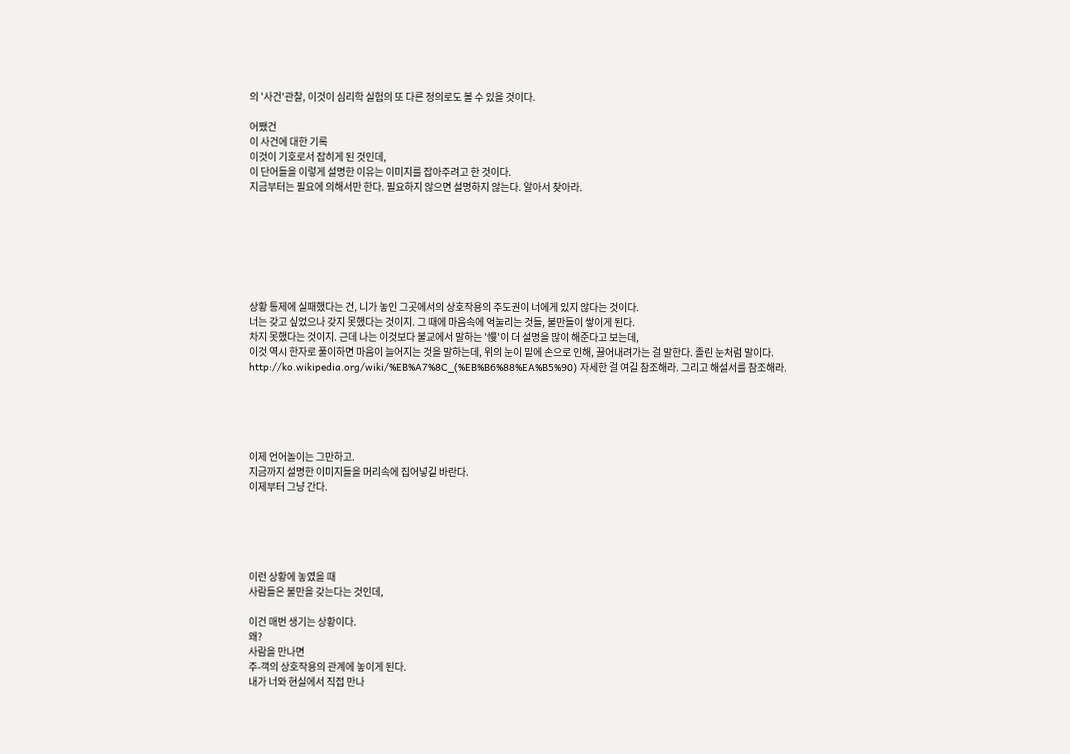의 '사건'관찰, 이것이 심리학 실험의 또 다른 정의로도 볼 수 있을 것이다.

어쨌건
이 사건에 대한 기록
이것이 기호로서 잡히게 된 것인데,
이 단어들을 이렇게 설명한 이유는 이미지를 잡아주려고 한 것이다.
지금부터는 필요에 의해서만 한다. 필요하지 않으면 설명하지 않는다. 알아서 찾아라.







상황 통제에 실패했다는 건, 니가 놓인 그곳에서의 상호작용의 주도권이 너에게 있지 않다는 것이다.
너는 갖고 싶었으나 갖지 못했다는 것이지. 그 때에 마음속에 억눌리는 것들, 불만들이 쌓이게 된다.
차지 못했다는 것이지. 근데 나는 이것보다 불교에서 말하는 '慢'이 더 설명을 많이 해준다고 보는데,
이것 역시 한자로 풀이하면 마음이 늘어지는 것을 말하는데, 위의 눈이 밑에 손으로 인해, 끌어내려가는 걸 말한다. 졸린 눈처럼 말이다.
http://ko.wikipedia.org/wiki/%EB%A7%8C_(%EB%B6%88%EA%B5%90) 자세한 걸 여길 참조해라. 그리고 해설서를 참조해라.





이제 언어놀이는 그만하고.
지금까지 설명한 이미지들을 머리속에 집어넣길 바란다.
이제부터 그냥 간다.





이런 상황에 놓였을 때
사람들은 불만을 갖는다는 것인데,

이건 매번 생기는 상황이다.
왜?
사람을 만나면
주-객의 상호작용의 관계에 놓이게 된다.
내가 너와 현실에서 직접 만나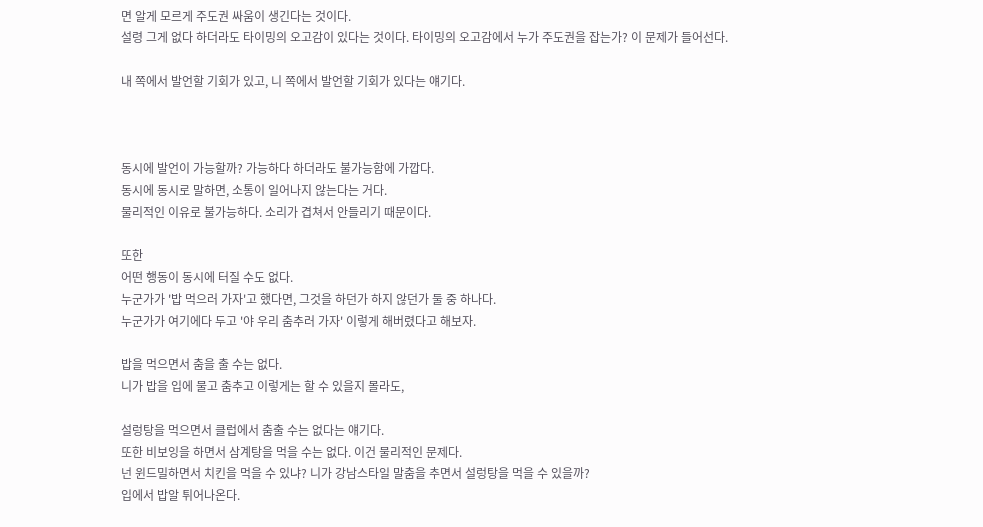면 알게 모르게 주도권 싸움이 생긴다는 것이다.
설령 그게 없다 하더라도 타이밍의 오고감이 있다는 것이다. 타이밍의 오고감에서 누가 주도권을 잡는가? 이 문제가 들어선다.

내 쪽에서 발언할 기회가 있고, 니 쪽에서 발언할 기회가 있다는 얘기다.



동시에 발언이 가능할까? 가능하다 하더라도 불가능함에 가깝다.
동시에 동시로 말하면, 소통이 일어나지 않는다는 거다.
물리적인 이유로 불가능하다. 소리가 겹쳐서 안들리기 때문이다.

또한
어떤 행동이 동시에 터질 수도 없다.
누군가가 '밥 먹으러 가자'고 했다면, 그것을 하던가 하지 않던가 둘 중 하나다.
누군가가 여기에다 두고 '야 우리 춤추러 가자' 이렇게 해버렸다고 해보자.

밥을 먹으면서 춤을 출 수는 없다.
니가 밥을 입에 물고 춤추고 이렇게는 할 수 있을지 몰라도,

설렁탕을 먹으면서 클럽에서 춤출 수는 없다는 얘기다.
또한 비보잉을 하면서 삼계탕을 먹을 수는 없다. 이건 물리적인 문제다.
넌 윈드밀하면서 치킨을 먹을 수 있냐? 니가 강남스타일 말춤을 추면서 설렁탕을 먹을 수 있을까?
입에서 밥알 튀어나온다.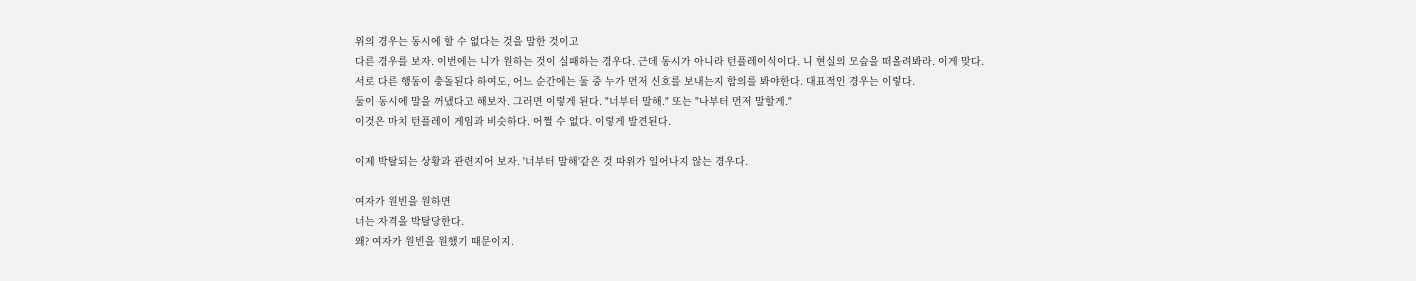위의 경우는 동시에 할 수 없다는 것을 말한 것이고
다른 경우를 보자. 이번에는 니가 원하는 것이 실패하는 경우다. 근데 동시가 아니라 턴플레이식이다. 니 현실의 모습을 떠올려봐라. 이게 맞다.
서로 다른 행동이 충돌된다 하여도, 어느 순간에는 둘 중 누가 먼저 신호를 보내는지 합의를 봐야한다. 대표적인 경우는 이렇다.
둘이 동시에 말을 꺼냈다고 해보자. 그러면 이렇게 된다. "너부터 말해." 또는 "나부터 먼저 말할게."
이것은 마치 턴플레이 게임과 비슷하다. 어쩔 수 없다. 이렇게 발견된다.

이제 박탈되는 상황과 관련지어 보자. '너부터 말해'같은 것 따위가 일어나지 않는 경우다.

여자가 원빈을 원하면
너는 자격을 박탈당한다.
왜? 여자가 원빈을 원했기 때문이지.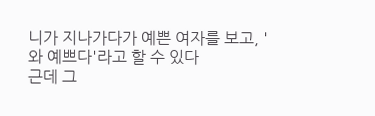니가 지나가다가 예쁜 여자를 보고, '와 예쁘다'라고 할 수 있다
근데 그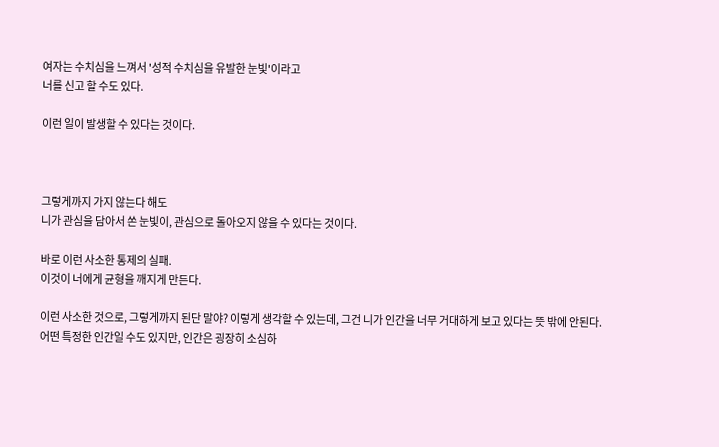여자는 수치심을 느껴서 '성적 수치심을 유발한 눈빛'이라고
너를 신고 할 수도 있다.

이런 일이 발생할 수 있다는 것이다.



그렇게까지 가지 않는다 해도
니가 관심을 담아서 쏜 눈빛이, 관심으로 돌아오지 않을 수 있다는 것이다.

바로 이런 사소한 통제의 실패.
이것이 너에게 균형을 깨지게 만든다.

이런 사소한 것으로, 그렇게까지 된단 말야? 이렇게 생각할 수 있는데, 그건 니가 인간을 너무 거대하게 보고 있다는 뜻 밖에 안된다.
어떤 특정한 인간일 수도 있지만, 인간은 굉장히 소심하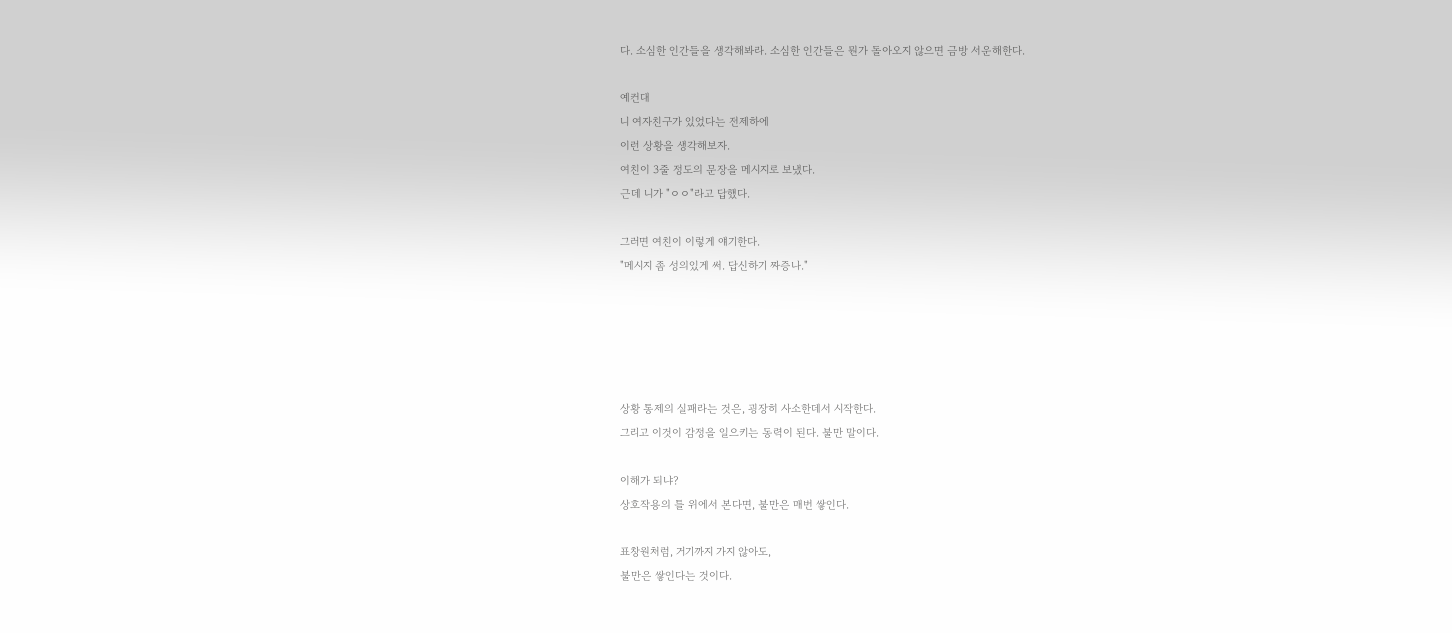다. 소심한 인간들을 생각해봐라. 소심한 인간들은 뭔가 돌아오지 않으면 금방 서운해한다.

예컨대
니 여자친구가 있었다는 전제하에
이런 상황을 생각해보자.
여친이 3줄 정도의 문장을 메시지로 보냈다.
근데 니가 "ㅇㅇ"라고 답했다.

그러면 여친이 이렇게 얘기한다.
"메시지 좀 성의있게 써. 답신하기 짜증나."





상황 통제의 실패라는 것은, 굉장히 사소한데서 시작한다.
그리고 이것이 감정을 일으키는 동력이 된다. 불만 말이다.

이해가 되냐?
상호작용의 틀 위에서 본다면, 불만은 매번 쌓인다.

표창원처럼, 거기까지 가지 않아도,
불만은 쌓인다는 것이다.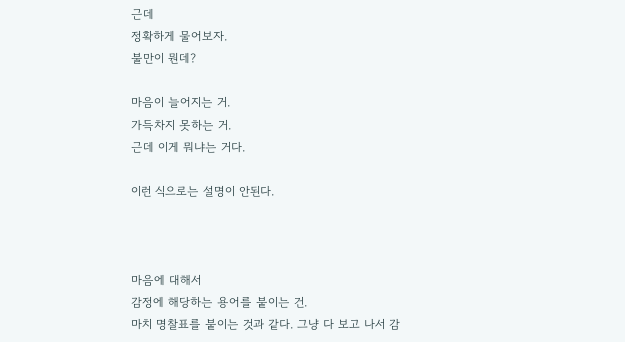근데
정확하게 물어보자.
불만이 뭔데?

마음이 늘어지는 거.
가득차지 못하는 거.
근데 이게 뭐냐는 거다.

이런 식으로는 설명이 안된다.



마음에 대해서
감정에 해당하는 용어를 붙이는 건.
마치 명찰표를 붙이는 것과 같다. 그냥 다 보고 나서 감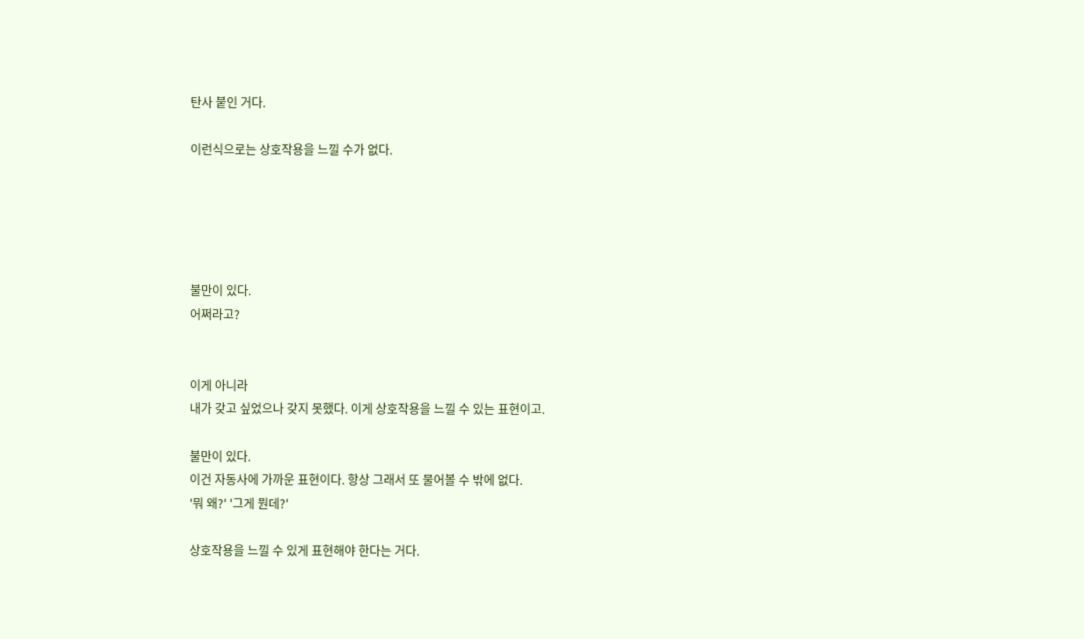탄사 붙인 거다.

이런식으로는 상호작용을 느낄 수가 없다.





불만이 있다.
어쩌라고?


이게 아니라
내가 갖고 싶었으나 갖지 못했다. 이게 상호작용을 느낄 수 있는 표현이고.

불만이 있다.
이건 자동사에 가까운 표현이다. 항상 그래서 또 물어볼 수 밖에 없다.
'뭐 왜?' '그게 뭔데?'

상호작용을 느낄 수 있게 표현해야 한다는 거다.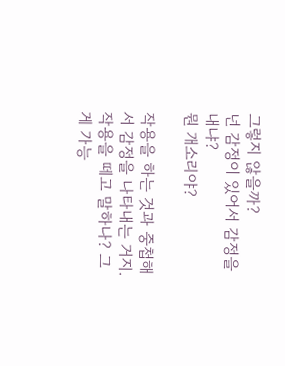그렇지 않을까?
넌 감정이 있어서 감정을 내냐?
뭔 개소리야?

작용을 하는 것과 중첩해서 감정을 나타내는 거지.
작용을 떼고 말하나? 그게 가능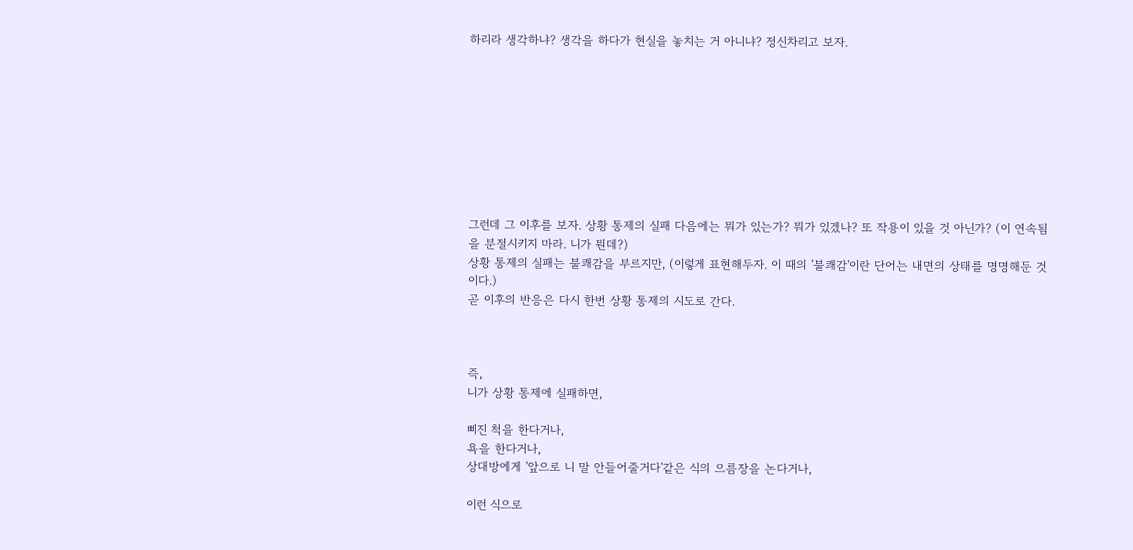하리라 생각하냐? 생각을 하다가 현실을 놓치는 거 아니냐? 정신차리고 보자.









그런데 그 이후를 보자. 상황 통제의 실패 다음에는 뭐가 있는가? 뭐가 있겠나? 또 작용이 있을 것 아닌가? (이 연속됨을 분절시키지 마라. 니가 뭔데?)
상황 통제의 실패는 불쾌감을 부르지만, (이렇게 표현해두자. 이 때의 '불쾌감'이란 단어는 내면의 상태를 명명해둔 것이다.)
곧 이후의 반응은 다시 한번 상황 통제의 시도로 간다.



즉,
니가 상황 통제에 실패하면,

삐진 척을 한다거나,
욕을 한다거나,
상대방에게 '앞으로 니 말 안들어줄거다'같은 식의 으름장을 논다거나,

이런 식으로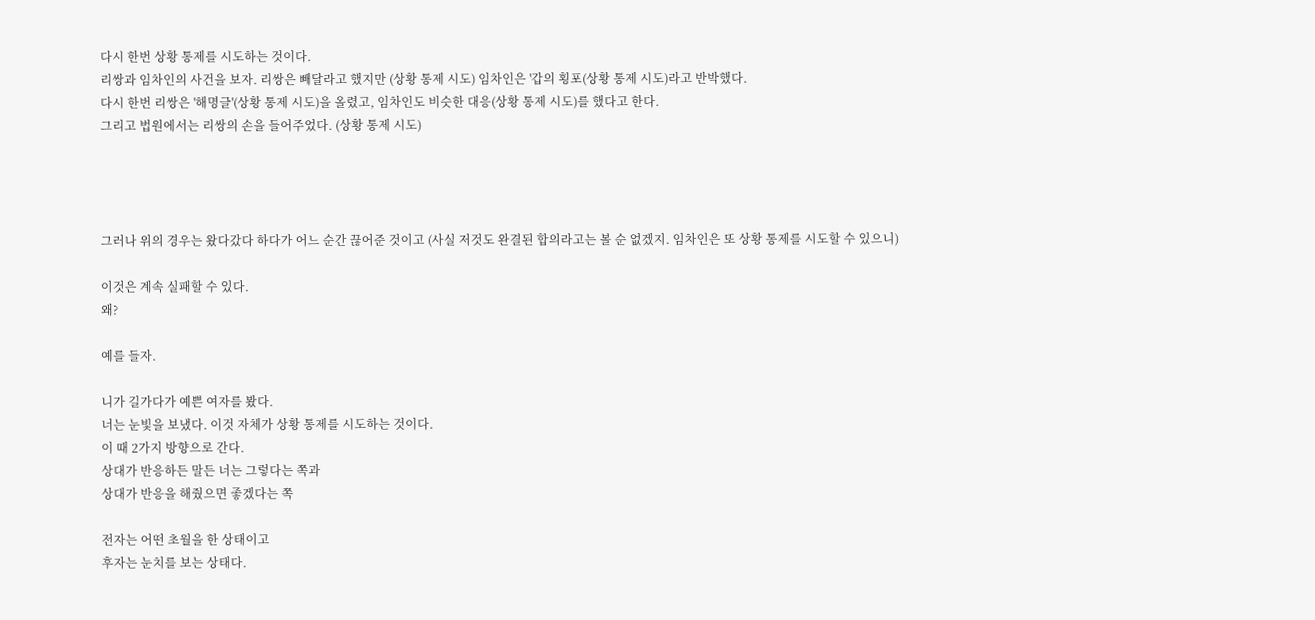다시 한번 상황 통제를 시도하는 것이다.
리쌍과 임차인의 사건을 보자. 리쌍은 빼달라고 했지만 (상황 통제 시도) 임차인은 '갑의 횡포(상황 통제 시도)라고 반박했다.
다시 한번 리쌍은 '해명글'(상황 통제 시도)을 올렸고, 임차인도 비슷한 대응(상황 통제 시도)를 했다고 한다.
그리고 법원에서는 리쌍의 손을 들어주었다. (상황 통제 시도)




그러나 위의 경우는 왔다갔다 하다가 어느 순간 끊어준 것이고 (사실 저것도 완결된 합의라고는 볼 순 없겠지. 임차인은 또 상황 통제를 시도할 수 있으니)

이것은 계속 실패할 수 있다.
왜?

예를 들자.

니가 길가다가 예쁜 여자를 봤다.
너는 눈빛을 보냈다. 이것 자체가 상황 통제를 시도하는 것이다.
이 때 2가지 방향으로 간다.
상대가 반응하든 말든 너는 그렇다는 쪽과
상대가 반응을 해줬으면 좋겠다는 쪽

전자는 어떤 초월을 한 상태이고
후자는 눈치를 보는 상태다.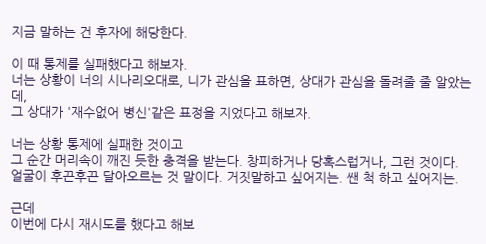지금 말하는 건 후자에 해당한다.

이 때 통제를 실패했다고 해보자.
너는 상황이 너의 시나리오대로, 니가 관심을 표하면, 상대가 관심을 돌려줄 줄 알았는데,
그 상대가 '재수없어 병신'같은 표정을 지었다고 해보자.

너는 상황 통제에 실패한 것이고
그 순간 머리속이 깨진 듯한 충격을 받는다. 창피하거나 당혹스럽거나, 그런 것이다.
얼굴이 후끈후끈 달아오르는 것 말이다. 거짓말하고 싶어지는. 쌘 척 하고 싶어지는.

근데
이번에 다시 재시도를 했다고 해보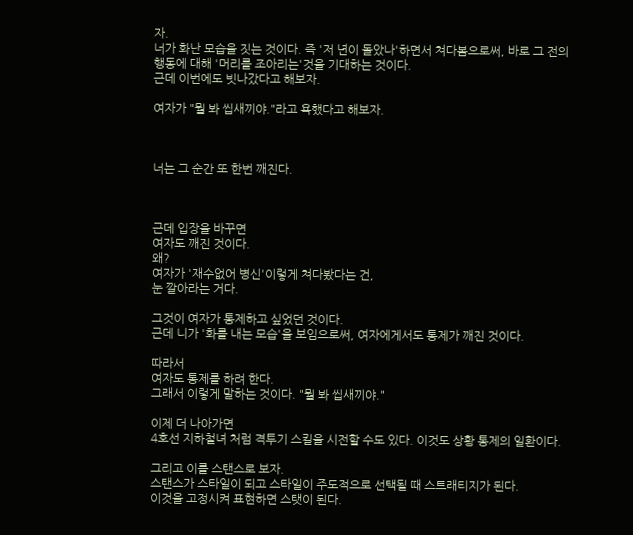자.
너가 화난 모습을 짓는 것이다. 즉 '저 년이 돌았나'하면서 쳐다봄으로써, 바로 그 전의 행동에 대해 '머리를 조아리는'것을 기대하는 것이다.
근데 이번에도 빗나갔다고 해보자.

여자가 "뭘 봐 씹새끼야."라고 욕했다고 해보자.



너는 그 순간 또 한번 깨진다.



근데 입장을 바꾸면
여자도 깨진 것이다.
왜?
여자가 '재수없어 병신'이렇게 쳐다봤다는 건,
눈 깔아라는 거다.

그것이 여자가 통제하고 싶었던 것이다.
근데 니가 '화를 내는 모습'을 보임으로써, 여자에게서도 통제가 깨진 것이다.

따라서
여자도 통제를 하려 한다.
그래서 이렇게 말하는 것이다. "뭘 봐 씹새끼야."

이제 더 나아가면
4호선 지하철녀 처럼 격투기 스킬을 시전할 수도 있다. 이것도 상황 통제의 일환이다.

그리고 이를 스탠스로 보자.
스탠스가 스타일이 되고 스타일이 주도적으로 선택될 때 스트래티지가 된다.
이것을 고정시켜 표현하면 스탯이 된다.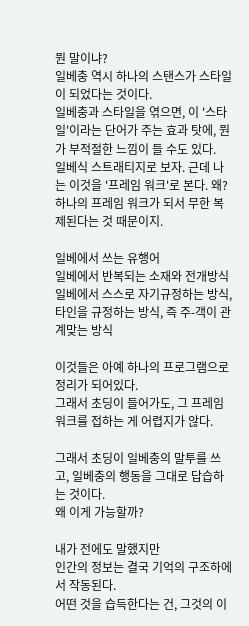뭔 말이냐?
일베충 역시 하나의 스탠스가 스타일이 되었다는 것이다.
일베충과 스타일을 엮으면, 이 '스타일'이라는 단어가 주는 효과 탓에, 뭔가 부적절한 느낌이 들 수도 있다.
일베식 스트래티지로 보자. 근데 나는 이것을 '프레임 워크'로 본다. 왜? 하나의 프레임 워크가 되서 무한 복제된다는 것 때문이지.

일베에서 쓰는 유행어
일베에서 반복되는 소재와 전개방식
일베에서 스스로 자기규정하는 방식, 타인을 규정하는 방식, 즉 주-객이 관계맞는 방식

이것들은 아예 하나의 프로그램으로 정리가 되어있다.
그래서 초딩이 들어가도, 그 프레임 워크를 접하는 게 어렵지가 않다.

그래서 초딩이 일베충의 말투를 쓰고, 일베충의 행동을 그대로 답습하는 것이다.
왜 이게 가능할까?

내가 전에도 말했지만
인간의 정보는 결국 기억의 구조하에서 작동된다.
어떤 것을 습득한다는 건, 그것의 이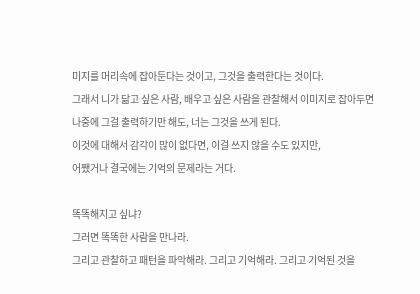미지를 머리속에 잡아둔다는 것이고, 그것을 출력한다는 것이다.
그래서 니가 닮고 싶은 사람, 배우고 싶은 사람을 관찰해서 이미지로 잡아두면
나중에 그걸 출력하기만 해도, 너는 그것을 쓰게 된다.
이것에 대해서 감각이 많이 없다면, 이걸 쓰지 않을 수도 있지만,
어쨌거나 결국에는 기억의 문제라는 거다.

똑똑해지고 싶냐?
그러면 똑똑한 사람을 만나라.
그리고 관찰하고 패턴을 파악해라. 그리고 기억해라. 그리고 기억된 것을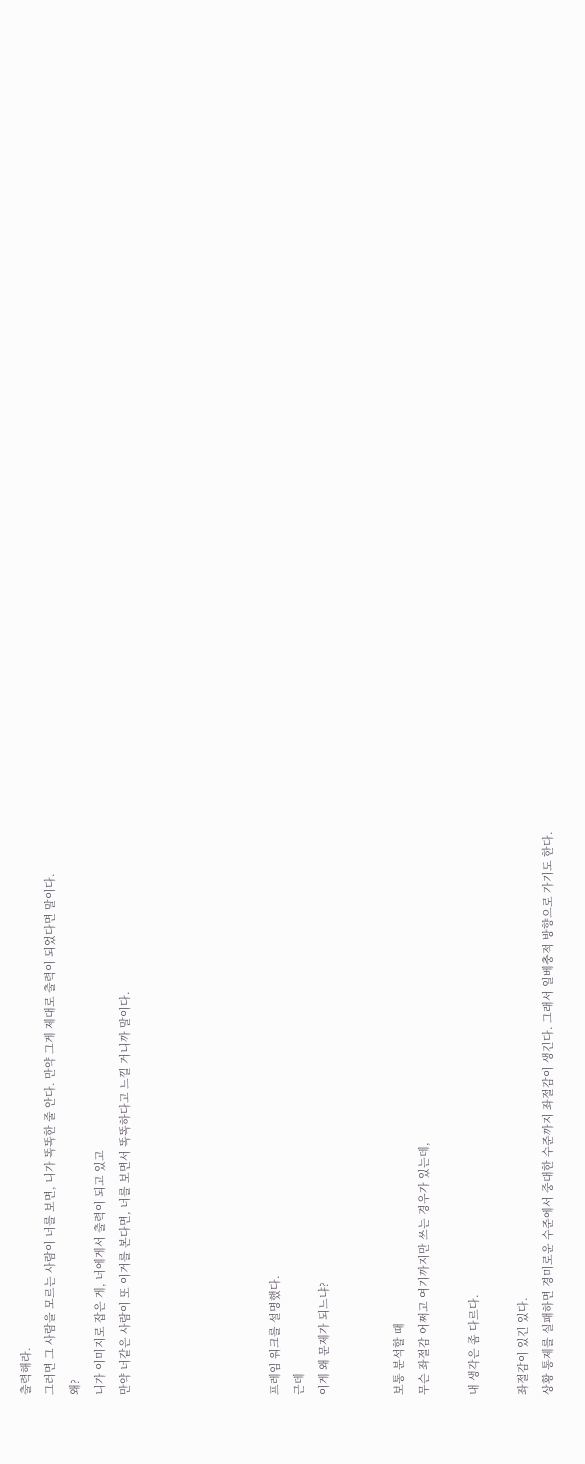출력해라.
그러면 그 사람을 모르는 사람이 너를 보면, 니가 똑똑한 줄 안다. 만약 그게 제대로 출력이 되었다면 말이다.
왜?
니가 이미지로 잡은 게, 너에게서 출력이 되고 있고
만약 너같은 사람이 또 이거를 본다면, 너를 보면서 똑똑하다고 느낄 거니까 말이다.





프레임 워크를 설명했다.
근데
이게 왜 문제가 되느냐?


보통 분석할 때
무슨 좌절감 어쩌고 여기까지만 쓰는 경우가 있는데,

내 생각은 좀 다르다.

좌절감이 있긴 있다.
상황 통제를 실패하면 경미로운 수준에서 중대한 수준까지 좌절감이 생긴다. 그래서 일베충적 방향으로 가기도 한다.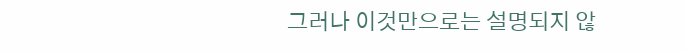그러나 이것만으로는 설명되지 않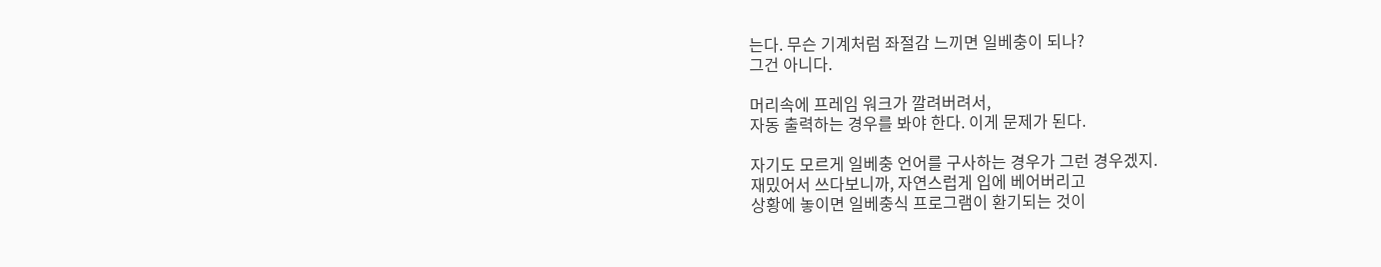는다. 무슨 기계처럼 좌절감 느끼면 일베충이 되나?
그건 아니다.

머리속에 프레임 워크가 깔려버려서,
자동 출력하는 경우를 봐야 한다. 이게 문제가 된다.

자기도 모르게 일베충 언어를 구사하는 경우가 그런 경우겠지.
재밌어서 쓰다보니까, 자연스럽게 입에 베어버리고
상황에 놓이면 일베충식 프로그램이 환기되는 것이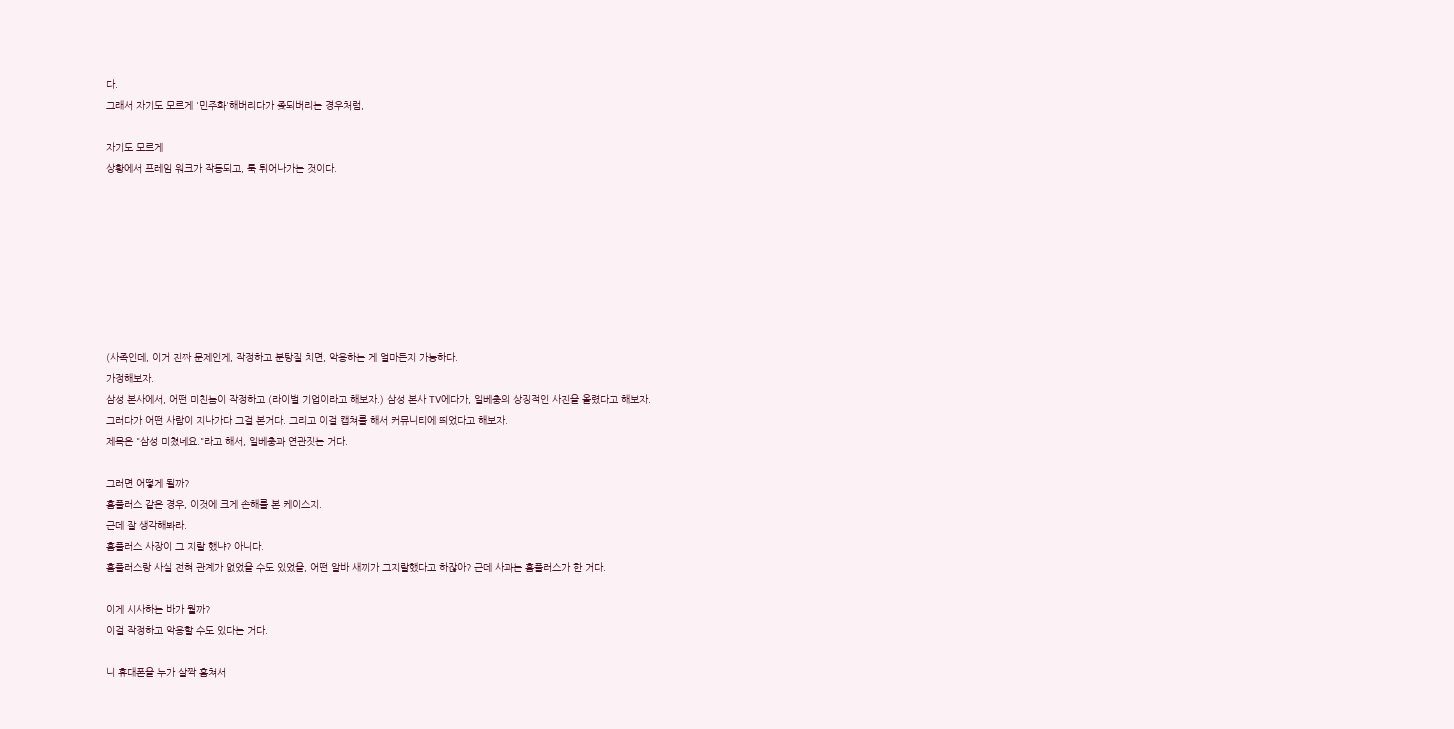다.
그래서 자기도 모르게 '민주화'해버리다가 좆되버리는 경우처럼,

자기도 모르게
상황에서 프레임 워크가 작동되고, 툭 튀어나가는 것이다.








(사족인데, 이거 진짜 문제인게, 작정하고 분탕질 치면, 악용하는 게 얼마든지 가능하다.
가정해보자.
삼성 본사에서, 어떤 미친놈이 작정하고 (라이벌 기업이라고 해보자.) 삼성 본사 TV에다가, 일베충의 상징적인 사진을 올렸다고 해보자.
그러다가 어떤 사람이 지나가다 그걸 본거다. 그리고 이걸 캡쳐를 해서 커뮤니티에 띄었다고 해보자.
제목은 "삼성 미쳤네요."라고 해서, 일베충과 연관짓는 거다.

그러면 어떻게 될까?
홈플러스 같은 경우, 이것에 크게 손해를 본 케이스지.
근데 잘 생각해봐라.
홈플러스 사장이 그 지랄 했냐? 아니다.
홈플러스랑 사실 전혀 관계가 없었을 수도 있었을, 어떤 알바 새끼가 그지랄했다고 하잖아? 근데 사과는 홈플러스가 한 거다.

이게 시사하는 바가 뭘까?
이걸 작정하고 악용할 수도 있다는 거다.

니 휴대폰을 누가 살짝 훔쳐서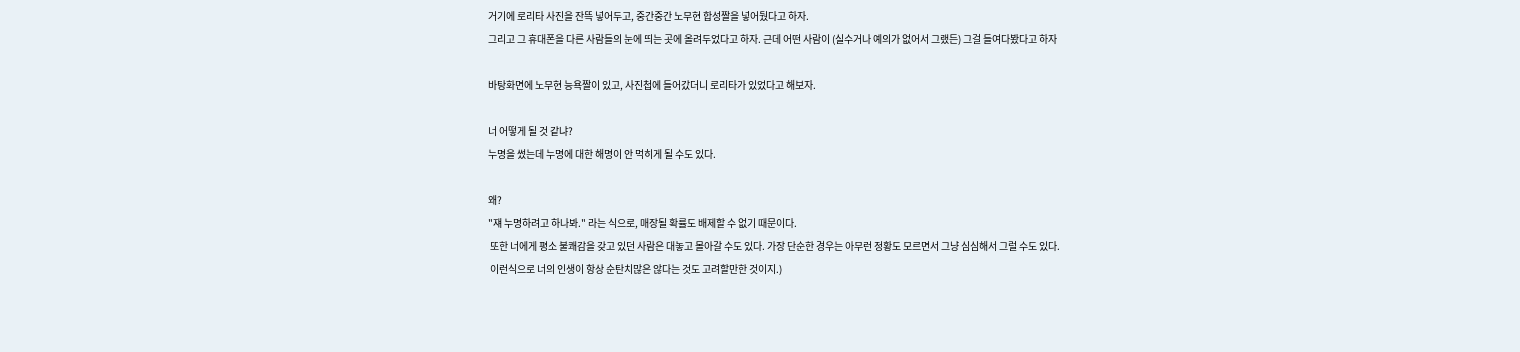거기에 로리타 사진을 잔뜩 넣어두고, 중간중간 노무현 합성짤을 넣어뒀다고 하자.
그리고 그 휴대폰을 다른 사람들의 눈에 띄는 곳에 올려두었다고 하자. 근데 어떤 사람이 (실수거나 예의가 없어서 그랬든) 그걸 들여다봤다고 하자

바탕화면에 노무현 능욕짤이 있고, 사진첩에 들어갔더니 로리타가 있었다고 해보자.

너 어떻게 될 것 같냐?
누명을 썼는데 누명에 대한 해명이 안 먹히게 될 수도 있다.

왜?
"쟤 누명하려고 하나봐." 라는 식으로, 매장될 확률도 배제할 수 없기 때문이다.
 또한 너에게 평소 불쾌감을 갖고 있던 사람은 대놓고 몰아갈 수도 있다. 가장 단순한 경우는 아무런 정황도 모르면서 그냥 심심해서 그럴 수도 있다.
 이런식으로 너의 인생이 항상 순탄치많은 않다는 것도 고려할만한 것이지.)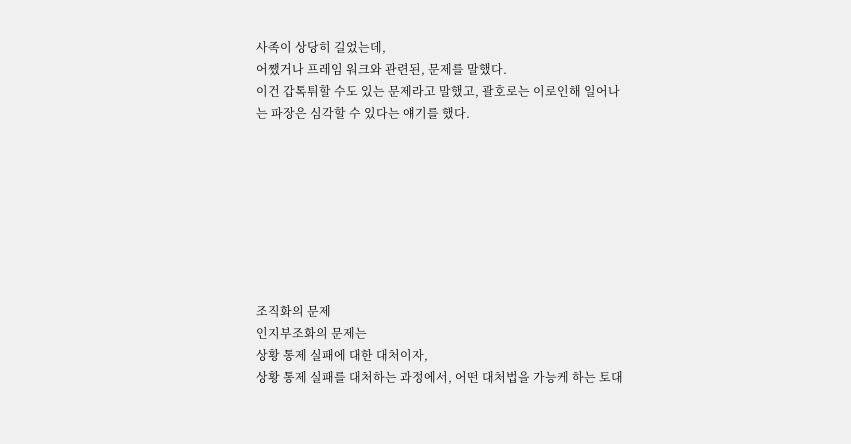사족이 상당히 길었는데,
어쨌거나 프레임 워크와 관련된, 문제를 말했다.
이건 갑톡튀할 수도 있는 문제라고 말했고, 괄호로는 이로인해 일어나는 파장은 심각할 수 있다는 얘기를 했다.








조직화의 문제
인지부조화의 문제는
상황 통제 실패에 대한 대처이자,
상황 통제 실패를 대처하는 과정에서, 어떤 대처법을 가능케 하는 토대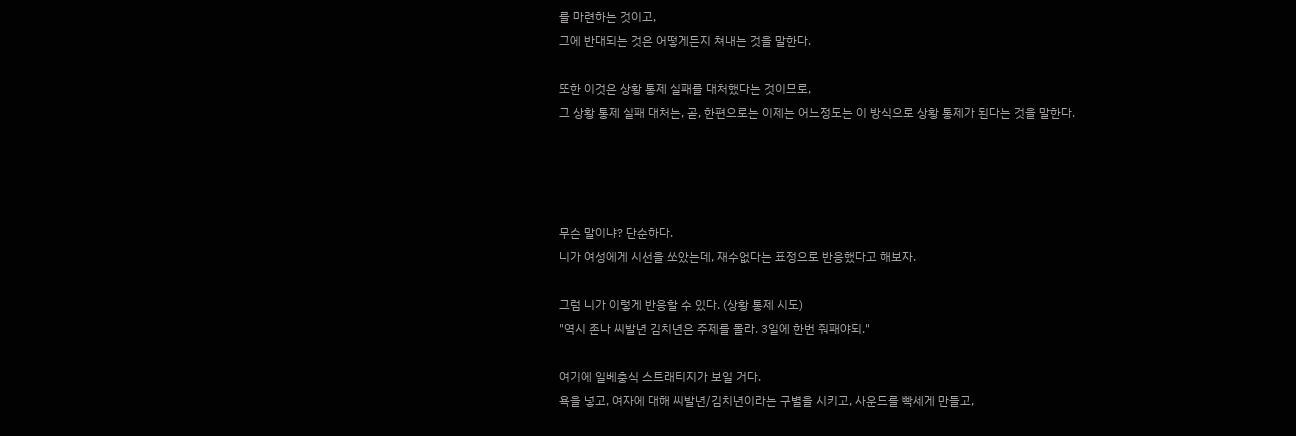를 마련하는 것이고,
그에 반대되는 것은 어떻게든지 쳐내는 것을 말한다.

또한 이것은 상황 통제 실패를 대처했다는 것이므로,
그 상황 통제 실패 대처는, 곧, 한편으로는 이제는 어느정도는 이 방식으로 상황 통제가 된다는 것을 말한다.




무슨 말이냐? 단순하다.
니가 여성에게 시선을 쏘았는데, 재수없다는 표정으로 반응했다고 해보자.

그럼 니가 이렇게 반응할 수 있다. (상황 통제 시도)
"역시 존나 씨발년 김치년은 주제를 몰라. 3일에 한번 줘패야되."

여기에 일베충식 스트래티지가 보일 거다.
욕을 넣고, 여자에 대해 씨발년/김치년이라는 구별을 시키고, 사운드를 빡세게 만들고,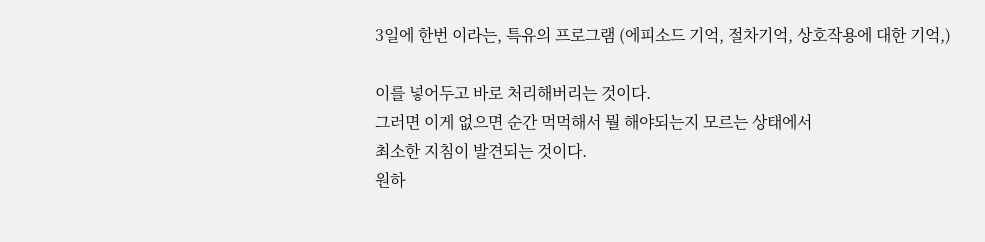3일에 한번 이라는, 특유의 프로그램 (에피소드 기억, 절차기억, 상호작용에 대한 기억,)

이를 넣어두고 바로 처리해버리는 것이다.
그러면 이게 없으면 순간 먹먹해서 뭘 해야되는지 모르는 상태에서
최소한 지침이 발견되는 것이다.
원하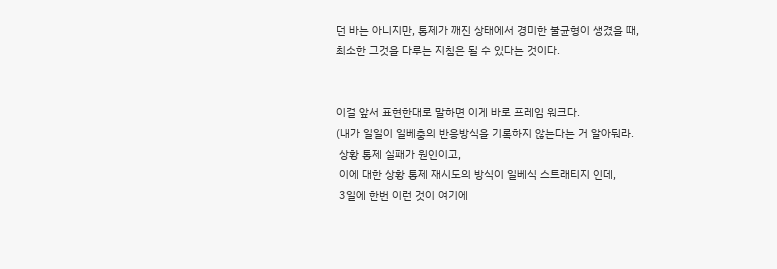던 바는 아니지만, 통제가 깨진 상태에서 경미한 불균형이 생겼을 때,
최소한 그것을 다루는 지침은 될 수 있다는 것이다.


이걸 앞서 표현한대로 말하면 이게 바로 프레임 워크다.
(내가 일일이 일베충의 반응방식을 기록하지 않는다는 거 알아둬라.
 상황 통제 실패가 원인이고,
 이에 대한 상황 통제 재시도의 방식이 일베식 스트래티지 인데,
 3일에 한번 이런 것이 여기에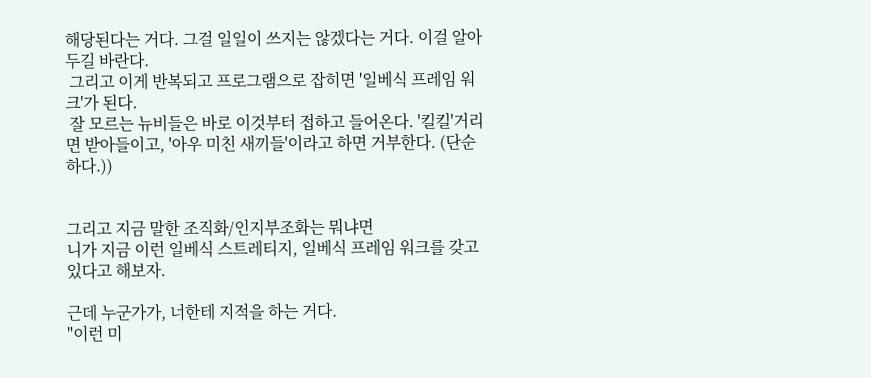해당된다는 거다. 그걸 일일이 쓰지는 않겠다는 거다. 이걸 알아두길 바란다.
 그리고 이게 반복되고 프로그램으로 잡히면 '일베식 프레임 워크'가 된다.
 잘 모르는 뉴비들은 바로 이것부터 접하고 들어온다. '킬킬'거리면 받아들이고, '아우 미친 새끼들'이라고 하면 거부한다. (단순하다.))


그리고 지금 말한 조직화/인지부조화는 뭐냐면
니가 지금 이런 일베식 스트레티지, 일베식 프레임 워크를 갖고 있다고 해보자.

근데 누군가가, 너한테 지적을 하는 거다.
"이런 미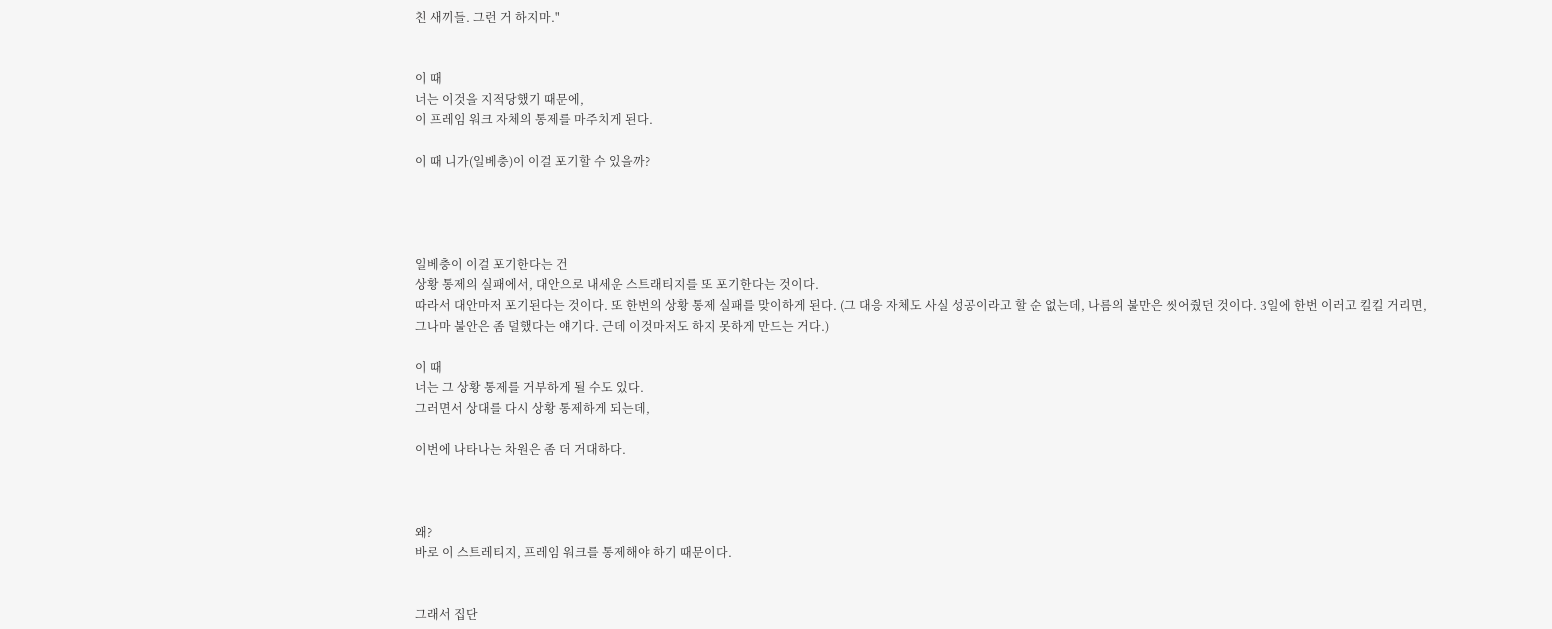친 새끼들. 그런 거 하지마."


이 때
너는 이것을 지적당했기 때문에,
이 프레임 워크 자체의 통제를 마주치게 된다.

이 때 니가(일베충)이 이걸 포기할 수 있을까?




일베충이 이걸 포기한다는 건
상황 통제의 실패에서, 대안으로 내세운 스트래티지를 또 포기한다는 것이다.
따라서 대안마저 포기된다는 것이다. 또 한번의 상황 통제 실패를 맞이하게 된다. (그 대응 자체도 사실 성공이라고 할 순 없는데, 나름의 불만은 씻어줬던 것이다. 3일에 한번 이러고 킬킬 거리면, 그나마 불안은 좀 덜했다는 얘기다. 근데 이것마저도 하지 못하게 만드는 거다.)

이 때
너는 그 상황 통제를 거부하게 될 수도 있다.
그러면서 상대를 다시 상황 통제하게 되는데,

이번에 나타나는 차원은 좀 더 거대하다.



왜?
바로 이 스트레티지, 프레임 워크를 통제해야 하기 때문이다.


그래서 집단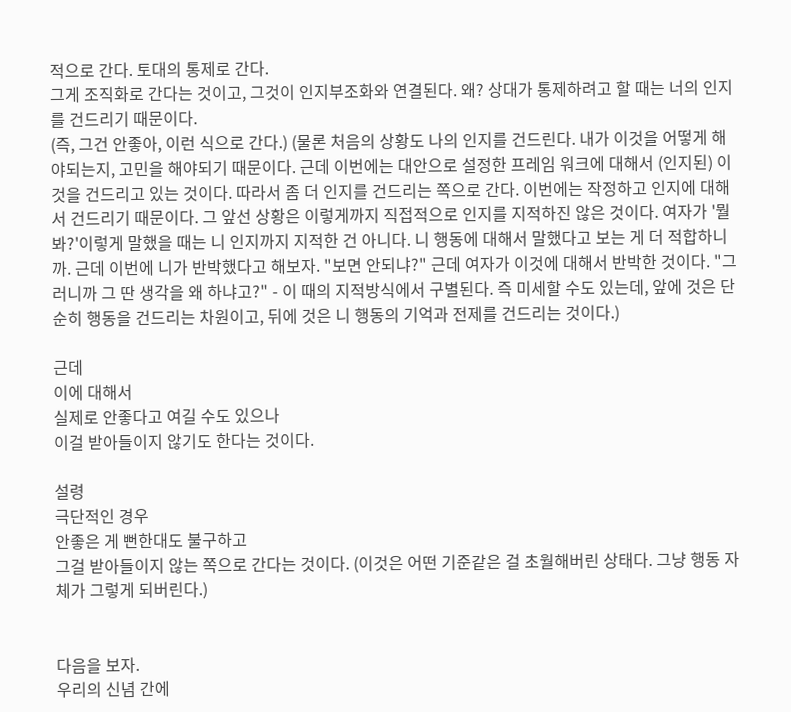적으로 간다. 토대의 통제로 간다.
그게 조직화로 간다는 것이고, 그것이 인지부조화와 연결된다. 왜? 상대가 통제하려고 할 때는 너의 인지를 건드리기 때문이다.
(즉, 그건 안좋아, 이런 식으로 간다.) (물론 처음의 상황도 나의 인지를 건드린다. 내가 이것을 어떻게 해야되는지, 고민을 해야되기 때문이다. 근데 이번에는 대안으로 설정한 프레임 워크에 대해서 (인지된) 이것을 건드리고 있는 것이다. 따라서 좀 더 인지를 건드리는 쪽으로 간다. 이번에는 작정하고 인지에 대해서 건드리기 때문이다. 그 앞선 상황은 이렇게까지 직접적으로 인지를 지적하진 않은 것이다. 여자가 '뭘 봐?'이렇게 말했을 때는 니 인지까지 지적한 건 아니다. 니 행동에 대해서 말했다고 보는 게 더 적합하니까. 근데 이번에 니가 반박했다고 해보자. "보면 안되냐?" 근데 여자가 이것에 대해서 반박한 것이다. "그러니까 그 딴 생각을 왜 하냐고?" - 이 때의 지적방식에서 구별된다. 즉 미세할 수도 있는데, 앞에 것은 단순히 행동을 건드리는 차원이고, 뒤에 것은 니 행동의 기억과 전제를 건드리는 것이다.)

근데
이에 대해서
실제로 안좋다고 여길 수도 있으나
이걸 받아들이지 않기도 한다는 것이다.

설령
극단적인 경우
안좋은 게 뻔한대도 불구하고
그걸 받아들이지 않는 쪽으로 간다는 것이다. (이것은 어떤 기준같은 걸 초월해버린 상태다. 그냥 행동 자체가 그렇게 되버린다.)


다음을 보자.
우리의 신념 간에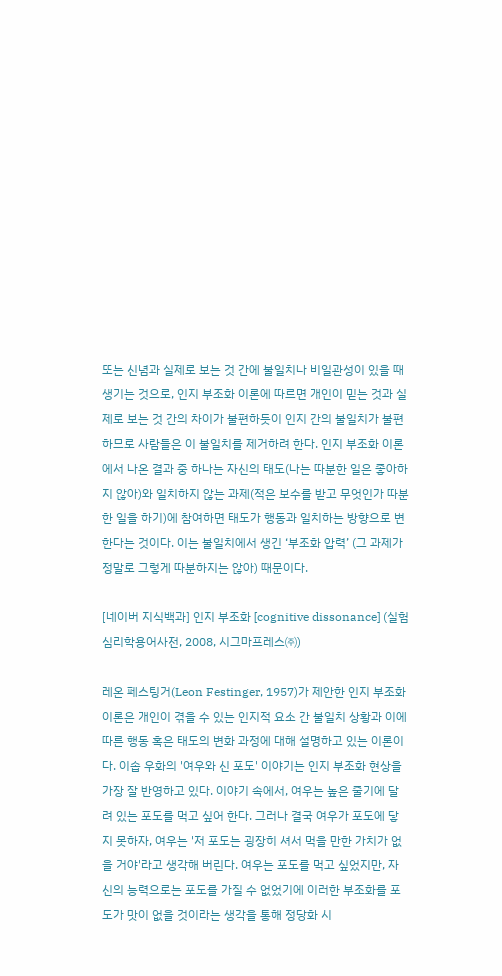또는 신념과 실제로 보는 것 간에 불일치나 비일관성이 있을 때 생기는 것으로, 인지 부조화 이론에 따르면 개인이 믿는 것과 실제로 보는 것 간의 차이가 불편하듯이 인지 간의 불일치가 불편하므로 사람들은 이 불일치를 제거하려 한다. 인지 부조화 이론에서 나온 결과 중 하나는 자신의 태도(나는 따분한 일은 좋아하지 않아)와 일치하지 않는 과제(적은 보수를 받고 무엇인가 따분한 일을 하기)에 참여하면 태도가 행동과 일치하는 방향으로 변한다는 것이다. 이는 불일치에서 생긴 ‘부조화 압력’ (그 과제가 정말로 그렇게 따분하지는 않아) 때문이다.

[네이버 지식백과] 인지 부조화 [cognitive dissonance] (실험심리학용어사전, 2008, 시그마프레스㈜)

레온 페스팅거(Leon Festinger, 1957)가 제안한 인지 부조화 이론은 개인이 겪을 수 있는 인지적 요소 간 불일치 상황과 이에 따른 행동 혹은 태도의 변화 과정에 대해 설명하고 있는 이론이다. 이솝 우화의 '여우와 신 포도' 이야기는 인지 부조화 현상을 가장 잘 반영하고 있다. 이야기 속에서, 여우는 높은 줄기에 달려 있는 포도를 먹고 싶어 한다. 그러나 결국 여우가 포도에 닿지 못하자, 여우는 '저 포도는 굉장히 셔서 먹을 만한 가치가 없을 거야'라고 생각해 버린다. 여우는 포도를 먹고 싶었지만, 자신의 능력으로는 포도를 가질 수 없었기에 이러한 부조화를 포도가 맛이 없을 것이라는 생각을 통해 정당화 시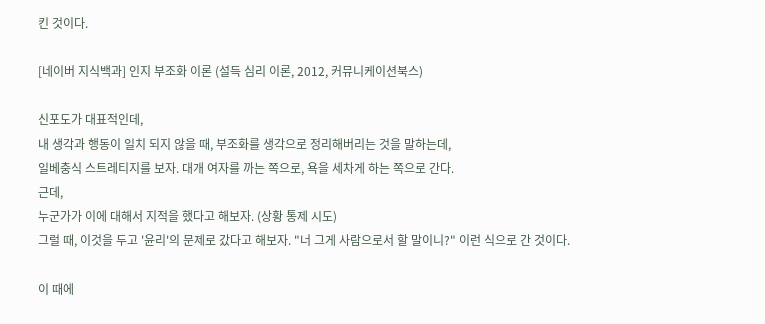킨 것이다.

[네이버 지식백과] 인지 부조화 이론 (설득 심리 이론, 2012, 커뮤니케이션북스)

신포도가 대표적인데,
내 생각과 행동이 일치 되지 않을 때, 부조화를 생각으로 정리해버리는 것을 말하는데,
일베충식 스트레티지를 보자. 대개 여자를 까는 쪽으로, 욕을 세차게 하는 쪽으로 간다.
근데,
누군가가 이에 대해서 지적을 했다고 해보자. (상황 통제 시도)
그럴 때, 이것을 두고 '윤리'의 문제로 갔다고 해보자. "너 그게 사람으로서 할 말이니?" 이런 식으로 간 것이다.

이 때에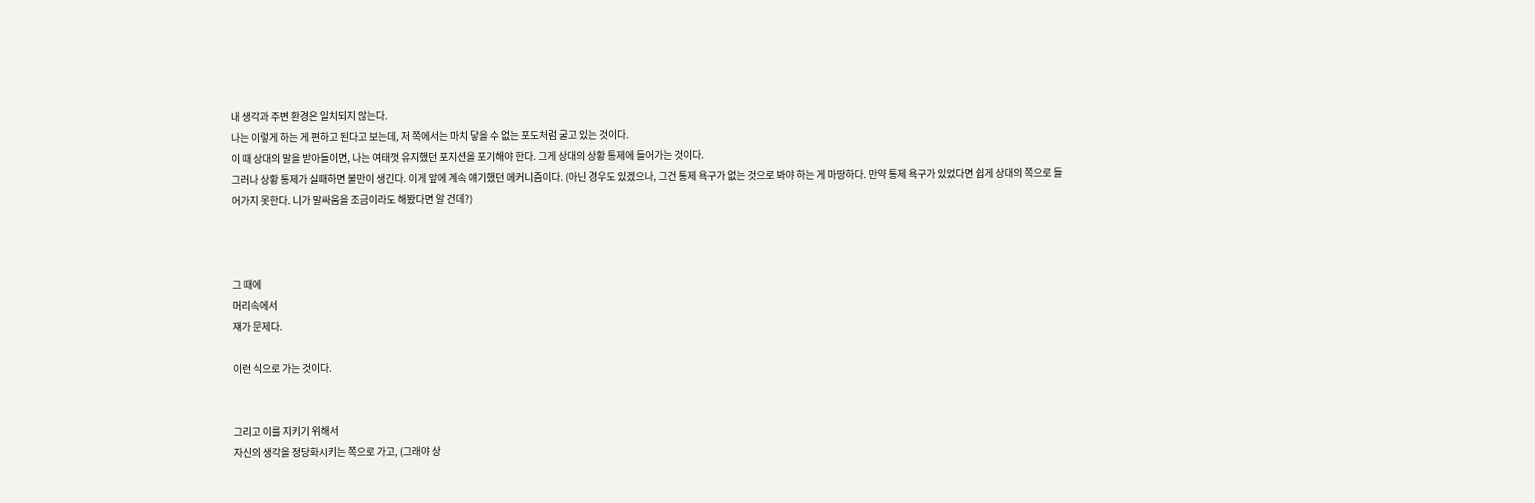내 생각과 주변 환경은 일치되지 않는다.
나는 이렇게 하는 게 편하고 된다고 보는데, 저 쪽에서는 마치 닿을 수 없는 포도처럼 굴고 있는 것이다.
이 때 상대의 말을 받아들이면, 나는 여태껏 유지했던 포지션을 포기해야 한다. 그게 상대의 상황 통제에 들어가는 것이다.
그러나 상황 통제가 실패하면 불만이 생긴다. 이게 앞에 계속 얘기했던 메커니즘이다. (아닌 경우도 있겠으나, 그건 통제 욕구가 없는 것으로 봐야 하는 게 마땅하다. 만약 통제 욕구가 있었다면 쉽게 상대의 쪽으로 들어가지 못한다. 니가 말싸움을 조금이라도 해봤다면 알 건데?)



그 때에
머리속에서
쟤가 문제다.

이런 식으로 가는 것이다.


그리고 이를 지키기 위해서
자신의 생각을 정당화시키는 쪽으로 가고, (그래야 상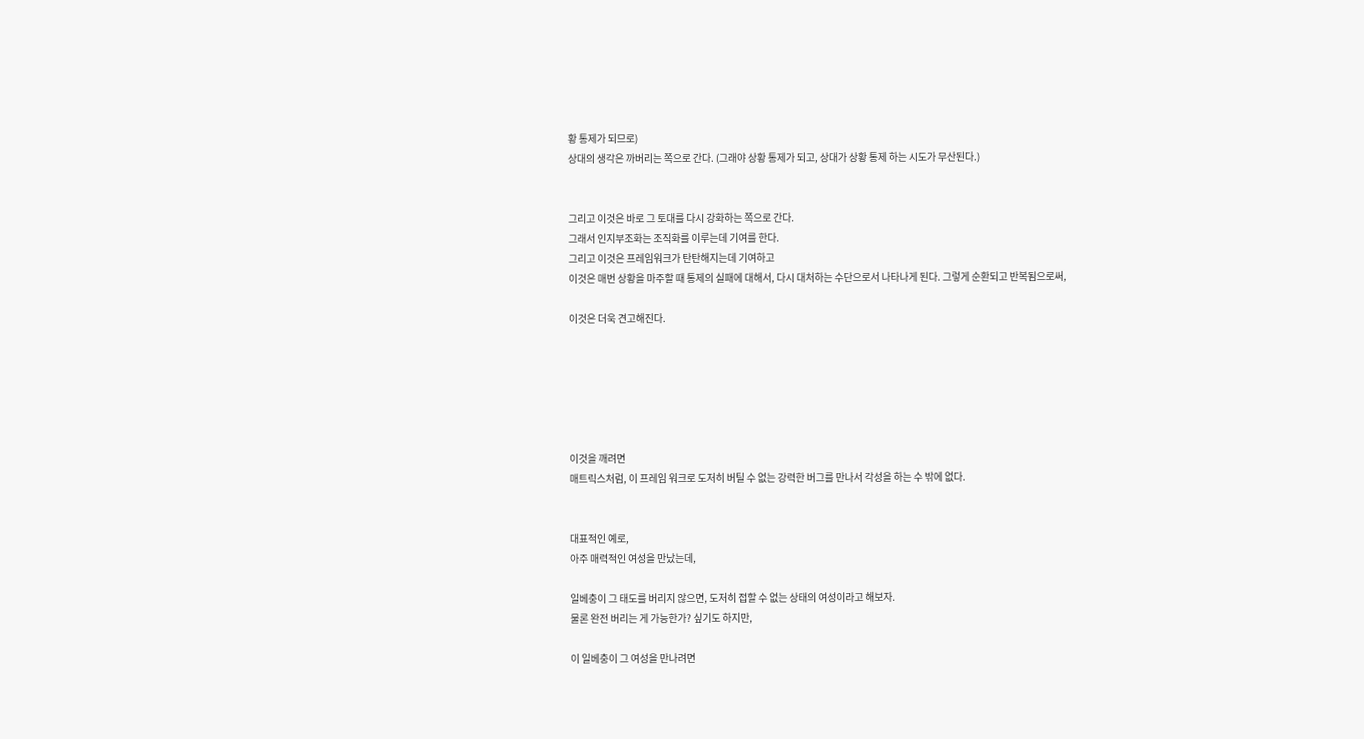황 통제가 되므로)
상대의 생각은 까버리는 쪽으로 간다. (그래야 상황 통제가 되고, 상대가 상황 통제 하는 시도가 무산된다.)


그리고 이것은 바로 그 토대를 다시 강화하는 쪽으로 간다.
그래서 인지부조화는 조직화를 이루는데 기여를 한다.
그리고 이것은 프레임워크가 탄탄해지는데 기여하고
이것은 매번 상황을 마주할 때 통제의 실패에 대해서, 다시 대처하는 수단으로서 나타나게 된다. 그렇게 순환되고 반복됨으로써,

이것은 더욱 견고해진다.






이것을 깨려면
매트릭스처럼, 이 프레임 워크로 도저히 버틸 수 없는 강력한 버그를 만나서 각성을 하는 수 밖에 없다.


대표적인 예로,
아주 매력적인 여성을 만났는데,

일베충이 그 태도를 버리지 않으면, 도저히 접할 수 없는 상태의 여성이라고 해보자.
물론 완전 버리는 게 가능한가? 싶기도 하지만,

이 일베충이 그 여성을 만나려면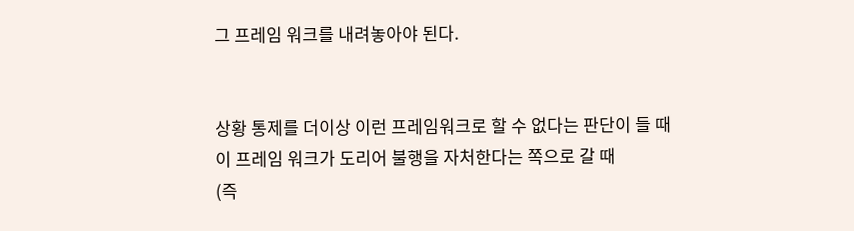그 프레임 워크를 내려놓아야 된다.


상황 통제를 더이상 이런 프레임워크로 할 수 없다는 판단이 들 때
이 프레임 워크가 도리어 불행을 자처한다는 쪽으로 갈 때
(즉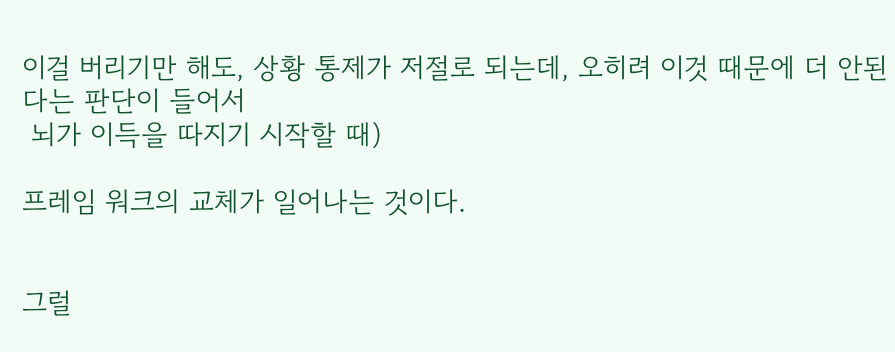이걸 버리기만 해도, 상황 통제가 저절로 되는데, 오히려 이것 때문에 더 안된다는 판단이 들어서
 뇌가 이득을 따지기 시작할 때)

프레임 워크의 교체가 일어나는 것이다.


그럴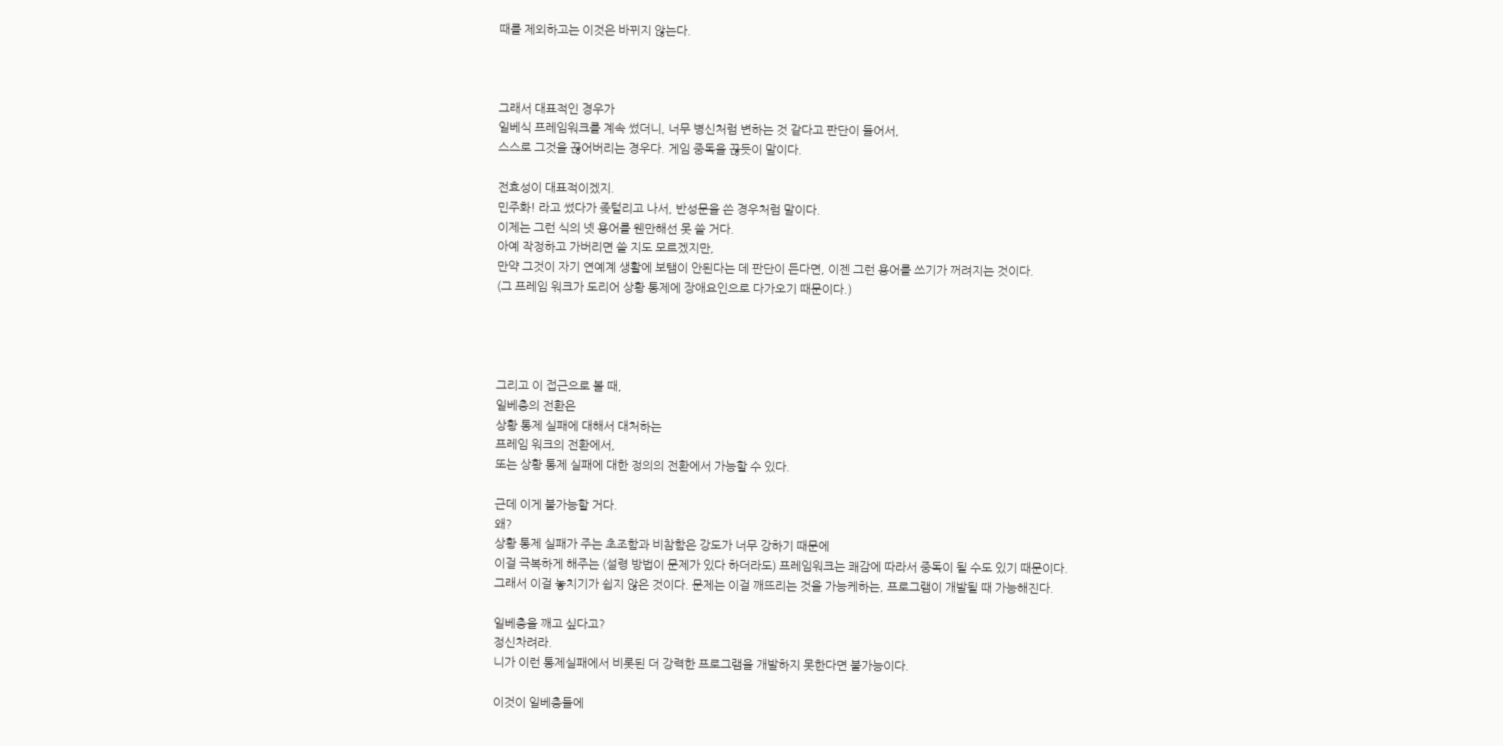때를 제외하고는 이것은 바뀌지 않는다.



그래서 대표적인 경우가
일베식 프레임워크를 계속 썼더니, 너무 병신처럼 변하는 것 같다고 판단이 들어서,
스스로 그것을 끊어버리는 경우다. 게임 중독을 끊듯이 말이다.

전효성이 대표적이겠지.
민주화! 라고 썼다가 좆털리고 나서, 반성문을 쓴 경우처럼 말이다.
이제는 그런 식의 넷 용어를 웬만해선 못 쓸 거다.
아예 작정하고 가버리면 쓸 지도 모르겠지만,
만약 그것이 자기 연예계 생활에 보탬이 안된다는 데 판단이 든다면, 이젠 그런 용어를 쓰기가 꺼려지는 것이다.
(그 프레임 워크가 도리어 상황 통제에 장애요인으로 다가오기 때문이다.)




그리고 이 접근으로 볼 때,
일베충의 전환은
상황 통제 실패에 대해서 대처하는
프레임 워크의 전환에서,
또는 상황 통제 실패에 대한 정의의 전환에서 가능할 수 있다.

근데 이게 불가능할 거다.
왜?
상황 통제 실패가 주는 초조함과 비참함은 강도가 너무 강하기 때문에
이걸 극복하게 해주는 (설령 방법이 문제가 있다 하더라도) 프레임워크는 쾌감에 따라서 중독이 될 수도 있기 때문이다.
그래서 이걸 놓치기가 쉽지 않은 것이다. 문제는 이걸 깨뜨리는 것을 가능케하는, 프로그램이 개발될 때 가능해진다.

일베충을 깨고 싶다고?
정신차려라.
니가 이런 통제실패에서 비롯된 더 강력한 프로그램을 개발하지 못한다면 불가능이다.

이것이 일베충들에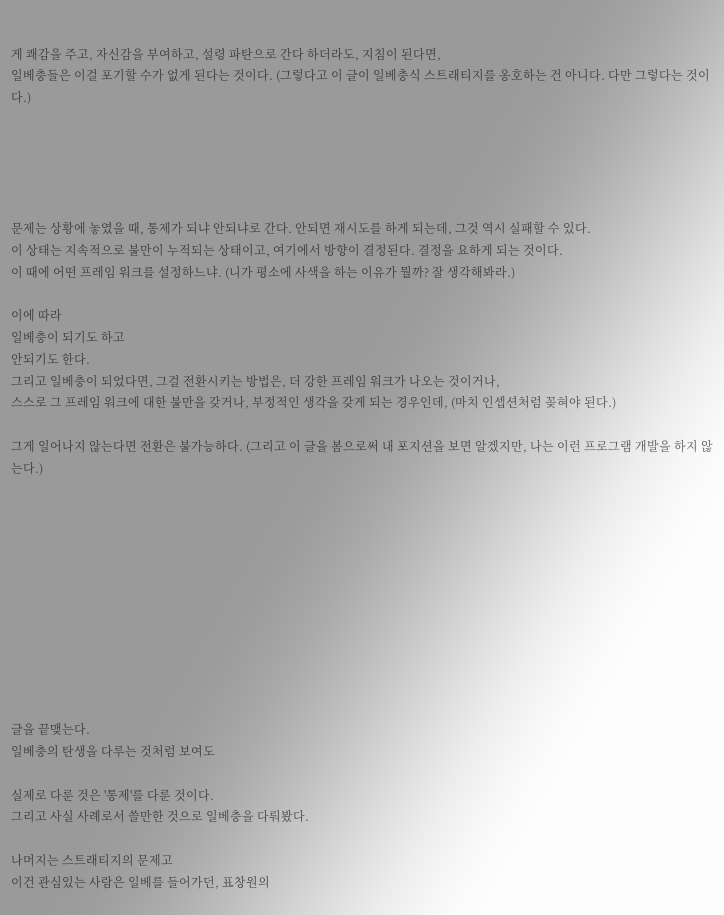게 쾌감을 주고, 자신감을 부여하고, 설령 파탄으로 간다 하더라도, 지침이 된다면,
일베충들은 이걸 포기할 수가 없게 된다는 것이다. (그렇다고 이 글이 일베충식 스트래티지를 옹호하는 건 아니다. 다만 그렇다는 것이다.)





문제는 상황에 놓였을 때, 통제가 되냐 안되냐로 간다. 안되면 재시도를 하게 되는데, 그것 역시 실패할 수 있다.
이 상태는 지속적으로 불만이 누적되는 상태이고, 여기에서 방향이 결정된다. 결정을 요하게 되는 것이다.
이 때에 어떤 프레임 워크를 설정하느냐. (니가 평소에 사색을 하는 이유가 뭘까? 잘 생각해봐라.)

이에 따라
일베충이 되기도 하고
안되기도 한다.
그리고 일베충이 되었다면, 그걸 전환시키는 방법은, 더 강한 프레임 워크가 나오는 것이거나,
스스로 그 프레임 워크에 대한 불만을 갖거나, 부정적인 생각을 갖게 되는 경우인데, (마치 인셉션처럼 꽂혀야 된다.)

그게 일어나지 않는다면 전환은 불가능하다. (그리고 이 글을 봄으로써 내 포지션을 보면 알겠지만, 나는 이런 프로그램 개발을 하지 않는다.)











글을 끝맺는다.
일베충의 탄생을 다루는 것처럼 보여도

실제로 다룬 것은 '통제'를 다룬 것이다.
그리고 사실 사례로서 쓸만한 것으로 일베충을 다뤄봤다.

나머지는 스트래티지의 문제고
이건 관심있는 사람은 일베를 들어가던, 표창원의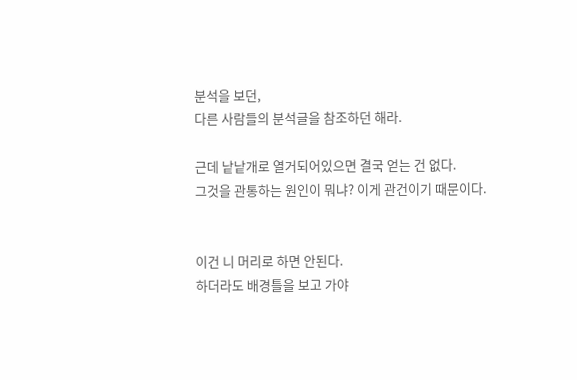분석을 보던,
다른 사람들의 분석글을 참조하던 해라.

근데 낱낱개로 열거되어있으면 결국 얻는 건 없다.
그것을 관통하는 원인이 뭐냐? 이게 관건이기 때문이다.


이건 니 머리로 하면 안된다.
하더라도 배경틀을 보고 가야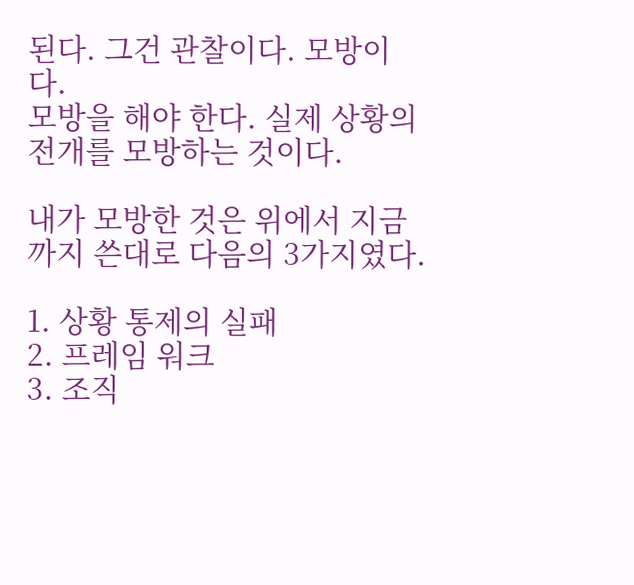된다. 그건 관찰이다. 모방이다.
모방을 해야 한다. 실제 상황의 전개를 모방하는 것이다.

내가 모방한 것은 위에서 지금까지 쓴대로 다음의 3가지였다.

1. 상황 통제의 실패
2. 프레임 워크
3. 조직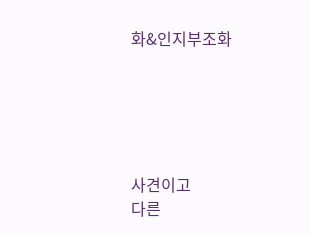화&인지부조화





사견이고
다른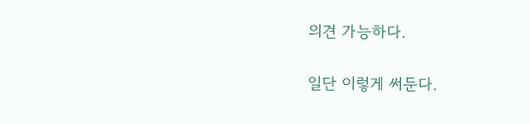의견 가능하다.

일단 이렇게 써둔다.